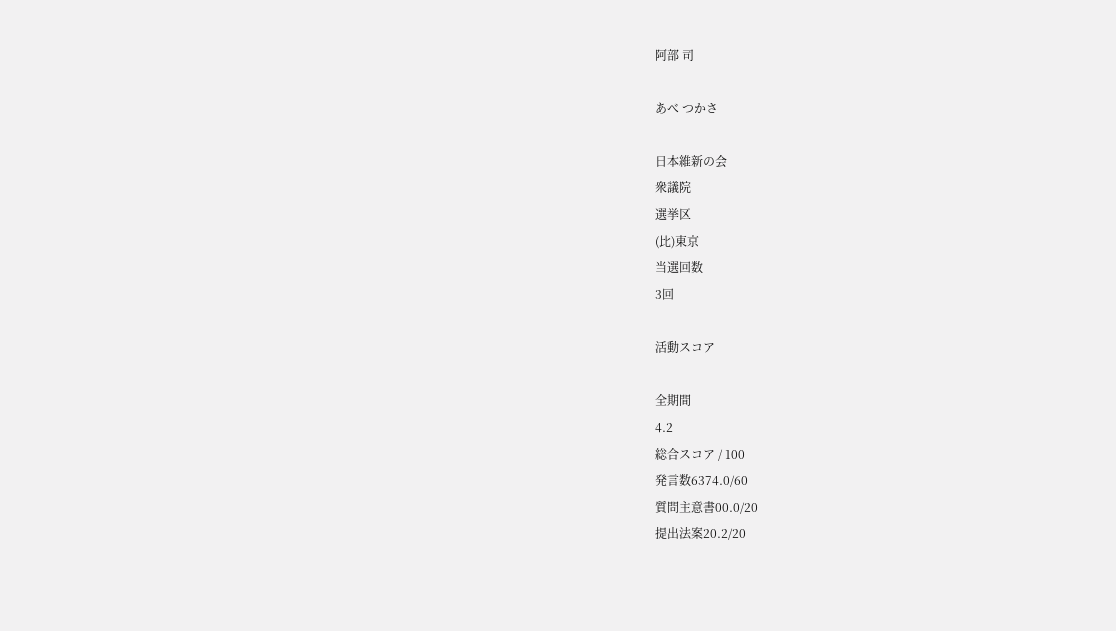阿部 司

あべ つかさ

日本維新の会
衆議院
選挙区
(比)東京
当選回数
3回

活動スコア

全期間
4.2
総合スコア / 100
発言数6374.0/60
質問主意書00.0/20
提出法案20.2/20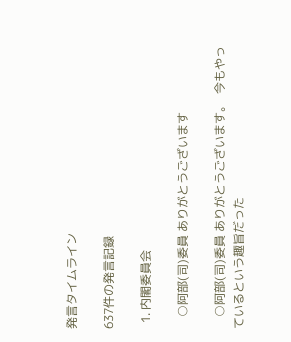発言タイムライン

637件の発言記録

  1. 内閣委員会

    ○阿部(司)委員 ありがとうございます

    ○阿部(司)委員 ありがとうございます。  今もやっているという趣旨だった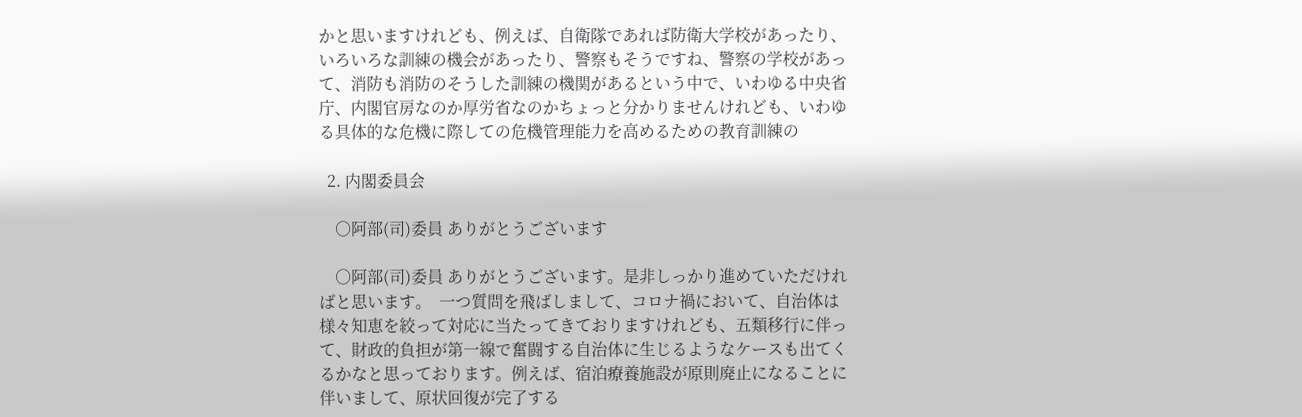かと思いますけれども、例えば、自衛隊であれば防衛大学校があったり、いろいろな訓練の機会があったり、警察もそうですね、警察の学校があって、消防も消防のそうした訓練の機関があるという中で、いわゆる中央省庁、内閣官房なのか厚労省なのかちょっと分かりませんけれども、いわゆる具体的な危機に際しての危機管理能力を高めるための教育訓練の

  2. 内閣委員会

    ○阿部(司)委員 ありがとうございます

    ○阿部(司)委員 ありがとうございます。是非しっかり進めていただければと思います。  一つ質問を飛ばしまして、コロナ禍において、自治体は様々知恵を絞って対応に当たってきておりますけれども、五類移行に伴って、財政的負担が第一線で奮闘する自治体に生じるようなケースも出てくるかなと思っております。例えば、宿泊療養施設が原則廃止になることに伴いまして、原状回復が完了する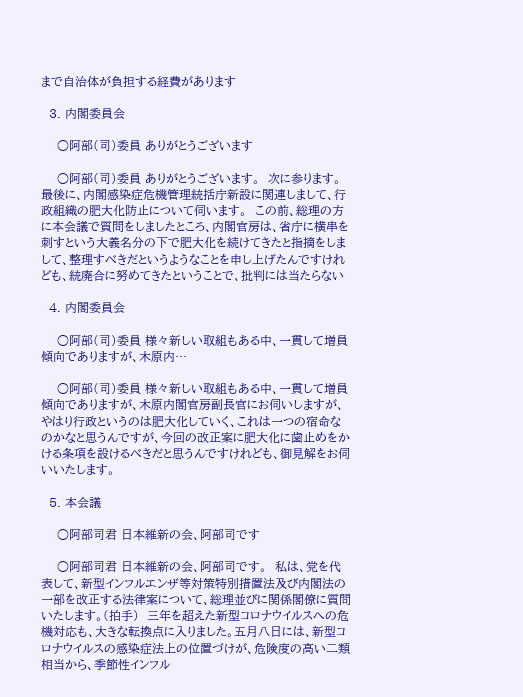まで自治体が負担する経費があります

  3. 内閣委員会

    ○阿部(司)委員 ありがとうございます

    ○阿部(司)委員 ありがとうございます。  次に参ります。  最後に、内閣感染症危機管理統括庁新設に関連しまして、行政組織の肥大化防止について伺います。  この前、総理の方に本会議で質問をしましたところ、内閣官房は、省庁に横串を刺すという大義名分の下で肥大化を続けてきたと指摘をしまして、整理すべきだというようなことを申し上げたんですけれども、統廃合に努めてきたということで、批判には当たらない

  4. 内閣委員会

    ○阿部(司)委員 様々新しい取組もある中、一貫して増員傾向でありますが、木原内…

    ○阿部(司)委員 様々新しい取組もある中、一貫して増員傾向でありますが、木原内閣官房副長官にお伺いしますが、やはり行政というのは肥大化していく、これは一つの宿命なのかなと思うんですが、今回の改正案に肥大化に歯止めをかける条項を設けるべきだと思うんですけれども、御見解をお伺いいたします。

  5. 本会議

    ○阿部司君 日本維新の会、阿部司です

    ○阿部司君 日本維新の会、阿部司です。  私は、党を代表して、新型インフルエンザ等対策特別措置法及び内閣法の一部を改正する法律案について、総理並びに関係閣僚に質問いたします。(拍手)  三年を超えた新型コロナウイルスへの危機対応も、大きな転換点に入りました。五月八日には、新型コロナウイルスの感染症法上の位置づけが、危険度の高い二類相当から、季節性インフル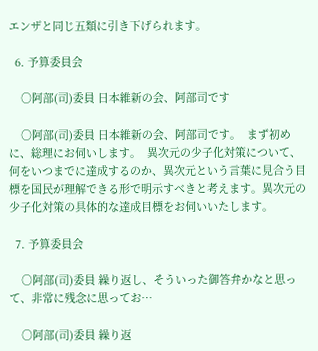エンザと同じ五類に引き下げられます。

  6. 予算委員会

    ○阿部(司)委員 日本維新の会、阿部司です

    ○阿部(司)委員 日本維新の会、阿部司です。  まず初めに、総理にお伺いします。  異次元の少子化対策について、何をいつまでに達成するのか、異次元という言葉に見合う目標を国民が理解できる形で明示すべきと考えます。異次元の少子化対策の具体的な達成目標をお伺いいたします。

  7. 予算委員会

    ○阿部(司)委員 繰り返し、そういった御答弁かなと思って、非常に残念に思ってお…

    ○阿部(司)委員 繰り返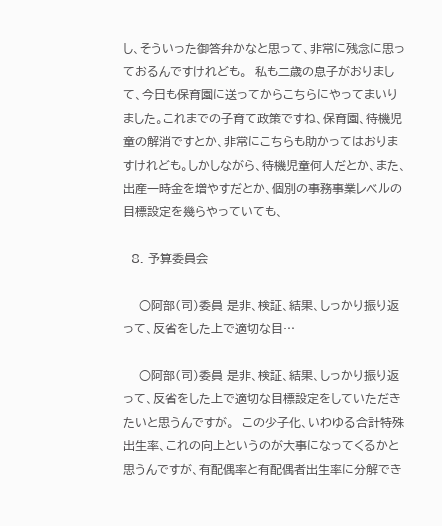し、そういった御答弁かなと思って、非常に残念に思っておるんですけれども。  私も二歳の息子がおりまして、今日も保育園に送ってからこちらにやってまいりました。これまでの子育て政策ですね、保育園、待機児童の解消ですとか、非常にこちらも助かってはおりますけれども。しかしながら、待機児童何人だとか、また、出産一時金を増やすだとか、個別の事務事業レベルの目標設定を幾らやっていても、

  8. 予算委員会

    ○阿部(司)委員 是非、検証、結果、しっかり振り返って、反省をした上で適切な目…

    ○阿部(司)委員 是非、検証、結果、しっかり振り返って、反省をした上で適切な目標設定をしていただきたいと思うんですが。  この少子化、いわゆる合計特殊出生率、これの向上というのが大事になってくるかと思うんですが、有配偶率と有配偶者出生率に分解でき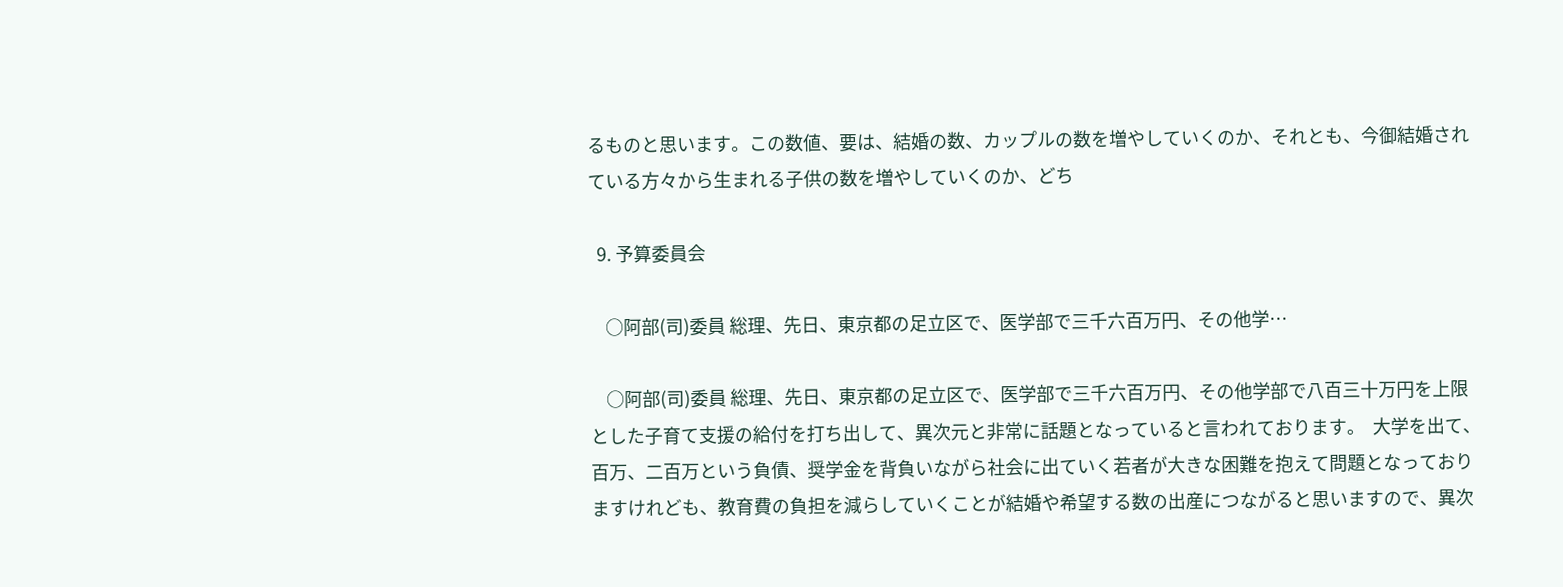るものと思います。この数値、要は、結婚の数、カップルの数を増やしていくのか、それとも、今御結婚されている方々から生まれる子供の数を増やしていくのか、どち

  9. 予算委員会

    ○阿部(司)委員 総理、先日、東京都の足立区で、医学部で三千六百万円、その他学…

    ○阿部(司)委員 総理、先日、東京都の足立区で、医学部で三千六百万円、その他学部で八百三十万円を上限とした子育て支援の給付を打ち出して、異次元と非常に話題となっていると言われております。  大学を出て、百万、二百万という負債、奨学金を背負いながら社会に出ていく若者が大きな困難を抱えて問題となっておりますけれども、教育費の負担を減らしていくことが結婚や希望する数の出産につながると思いますので、異次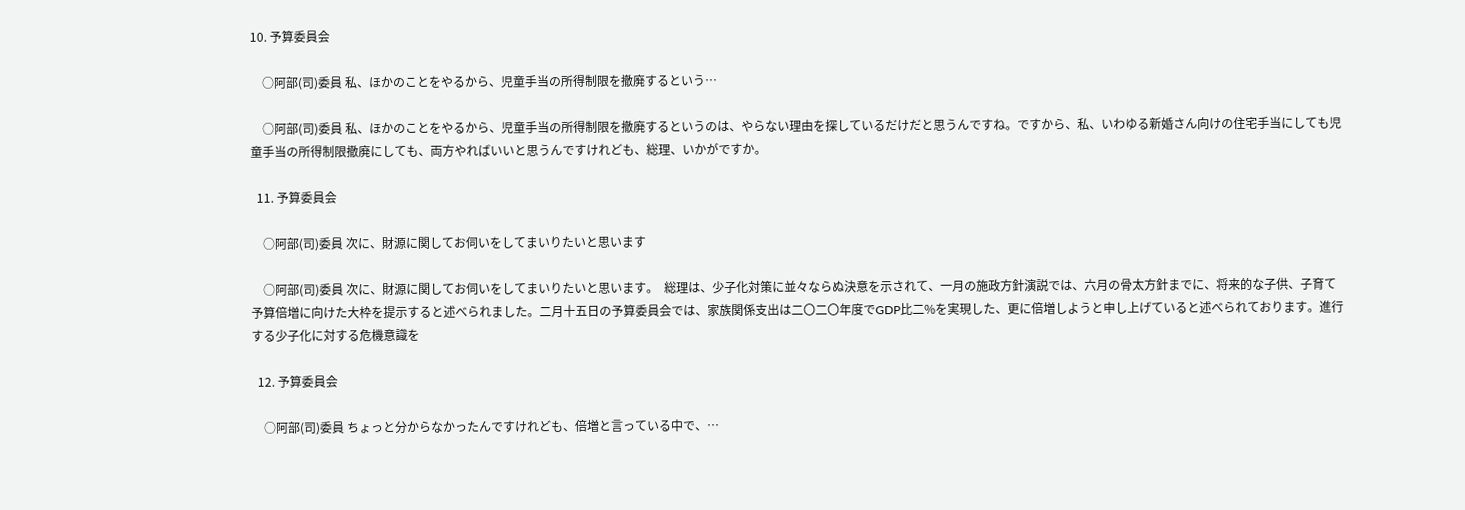10. 予算委員会

    ○阿部(司)委員 私、ほかのことをやるから、児童手当の所得制限を撤廃するという…

    ○阿部(司)委員 私、ほかのことをやるから、児童手当の所得制限を撤廃するというのは、やらない理由を探しているだけだと思うんですね。ですから、私、いわゆる新婚さん向けの住宅手当にしても児童手当の所得制限撤廃にしても、両方やればいいと思うんですけれども、総理、いかがですか。

  11. 予算委員会

    ○阿部(司)委員 次に、財源に関してお伺いをしてまいりたいと思います

    ○阿部(司)委員 次に、財源に関してお伺いをしてまいりたいと思います。  総理は、少子化対策に並々ならぬ決意を示されて、一月の施政方針演説では、六月の骨太方針までに、将来的な子供、子育て予算倍増に向けた大枠を提示すると述べられました。二月十五日の予算委員会では、家族関係支出は二〇二〇年度でGDP比二%を実現した、更に倍増しようと申し上げていると述べられております。進行する少子化に対する危機意識を

  12. 予算委員会

    ○阿部(司)委員 ちょっと分からなかったんですけれども、倍増と言っている中で、…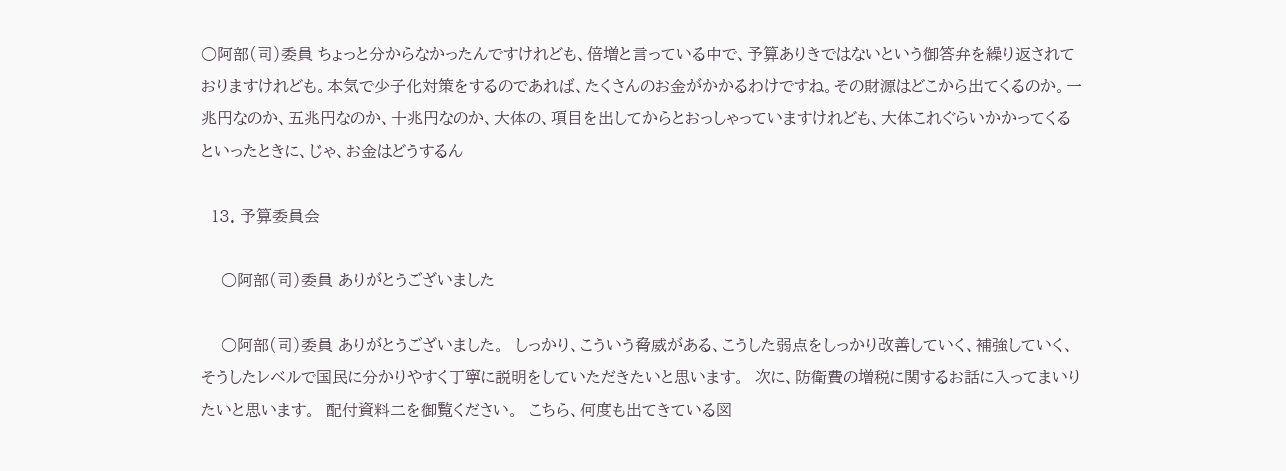○阿部(司)委員 ちょっと分からなかったんですけれども、倍増と言っている中で、予算ありきではないという御答弁を繰り返されておりますけれども。本気で少子化対策をするのであれば、たくさんのお金がかかるわけですね。その財源はどこから出てくるのか。一兆円なのか、五兆円なのか、十兆円なのか、大体の、項目を出してからとおっしゃっていますけれども、大体これぐらいかかってくるといったときに、じゃ、お金はどうするん

  13. 予算委員会

    ○阿部(司)委員 ありがとうございました

    ○阿部(司)委員 ありがとうございました。  しっかり、こういう脅威がある、こうした弱点をしっかり改善していく、補強していく、そうしたレベルで国民に分かりやすく丁寧に説明をしていただきたいと思います。  次に、防衛費の増税に関するお話に入ってまいりたいと思います。  配付資料二を御覧ください。  こちら、何度も出てきている図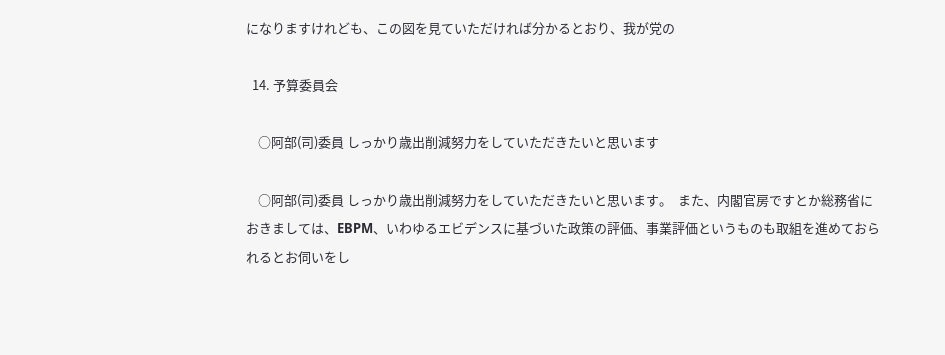になりますけれども、この図を見ていただければ分かるとおり、我が党の

  14. 予算委員会

    ○阿部(司)委員 しっかり歳出削減努力をしていただきたいと思います

    ○阿部(司)委員 しっかり歳出削減努力をしていただきたいと思います。  また、内閣官房ですとか総務省におきましては、EBPM、いわゆるエビデンスに基づいた政策の評価、事業評価というものも取組を進めておられるとお伺いをし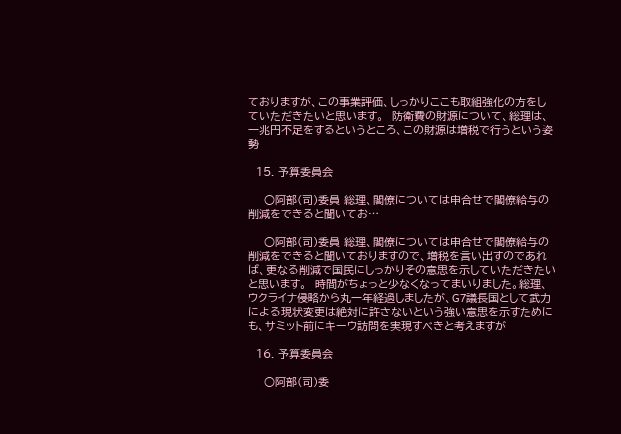ておりますが、この事業評価、しっかりここも取組強化の方をしていただきたいと思います。  防衛費の財源について、総理は、一兆円不足をするというところ、この財源は増税で行うという姿勢

  15. 予算委員会

    ○阿部(司)委員 総理、閣僚については申合せで閣僚給与の削減をできると聞いてお…

    ○阿部(司)委員 総理、閣僚については申合せで閣僚給与の削減をできると聞いておりますので、増税を言い出すのであれば、更なる削減で国民にしっかりその意思を示していただきたいと思います。  時間がちょっと少なくなってまいりました。総理、ウクライナ侵略から丸一年経過しましたが、G7議長国として武力による現状変更は絶対に許さないという強い意思を示すためにも、サミット前にキーウ訪問を実現すべきと考えますが

  16. 予算委員会

    ○阿部(司)委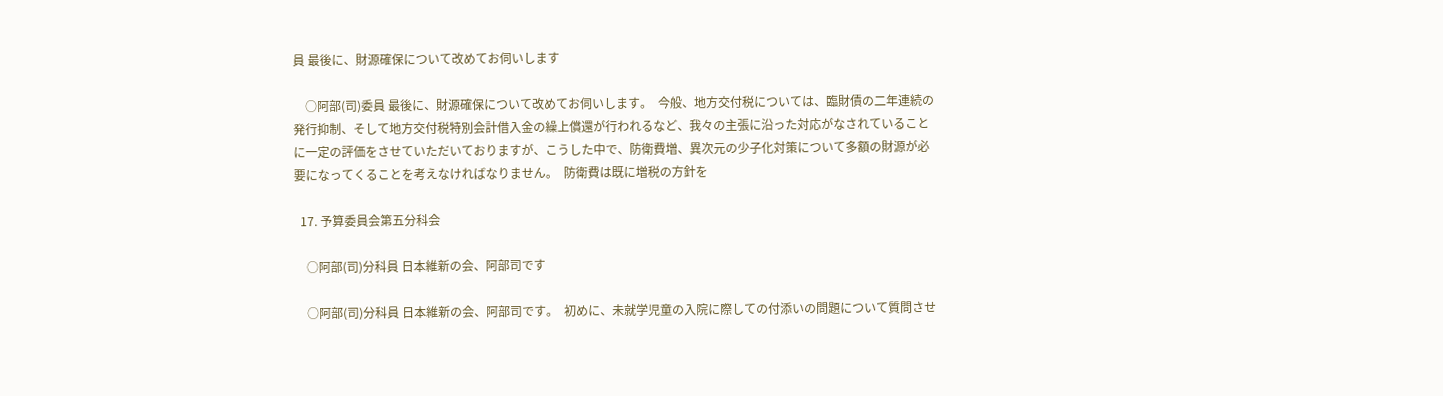員 最後に、財源確保について改めてお伺いします

    ○阿部(司)委員 最後に、財源確保について改めてお伺いします。  今般、地方交付税については、臨財債の二年連続の発行抑制、そして地方交付税特別会計借入金の繰上償還が行われるなど、我々の主張に沿った対応がなされていることに一定の評価をさせていただいておりますが、こうした中で、防衛費増、異次元の少子化対策について多額の財源が必要になってくることを考えなければなりません。  防衛費は既に増税の方針を

  17. 予算委員会第五分科会

    ○阿部(司)分科員 日本維新の会、阿部司です

    ○阿部(司)分科員 日本維新の会、阿部司です。  初めに、未就学児童の入院に際しての付添いの問題について質問させ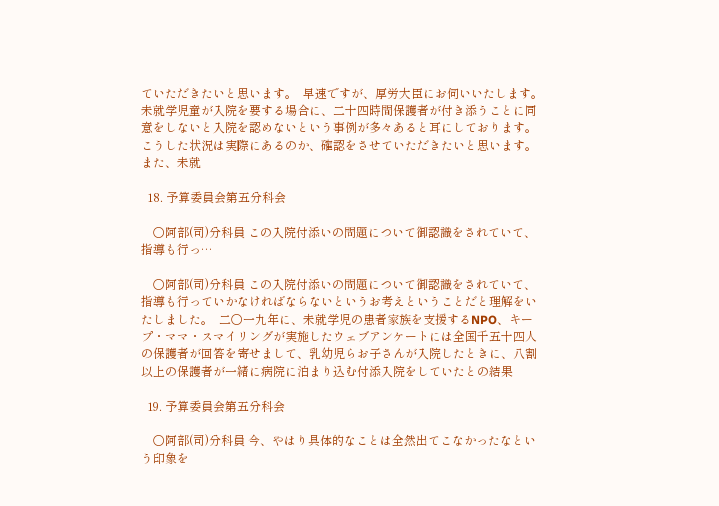ていただきたいと思います。  早速ですが、厚労大臣にお伺いいたします。  未就学児童が入院を要する場合に、二十四時間保護者が付き添うことに同意をしないと入院を認めないという事例が多々あると耳にしております。こうした状況は実際にあるのか、確認をさせていただきたいと思います。また、未就

  18. 予算委員会第五分科会

    ○阿部(司)分科員 この入院付添いの問題について御認識をされていて、指導も行っ…

    ○阿部(司)分科員 この入院付添いの問題について御認識をされていて、指導も行っていかなければならないというお考えということだと理解をいたしました。  二〇一九年に、未就学児の患者家族を支援するNPO、キープ・ママ・スマイリングが実施したウェブアンケートには全国千五十四人の保護者が回答を寄せまして、乳幼児らお子さんが入院したときに、八割以上の保護者が一緒に病院に泊まり込む付添入院をしていたとの結果

  19. 予算委員会第五分科会

    ○阿部(司)分科員 今、やはり具体的なことは全然出てこなかったなという印象を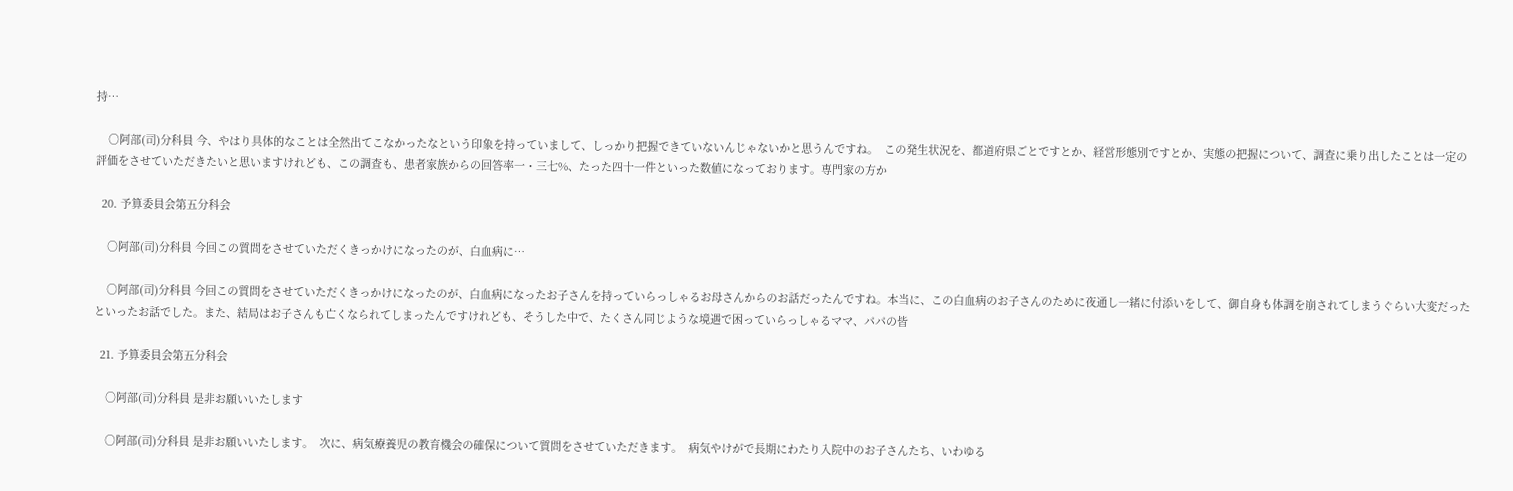持…

    ○阿部(司)分科員 今、やはり具体的なことは全然出てこなかったなという印象を持っていまして、しっかり把握できていないんじゃないかと思うんですね。  この発生状況を、都道府県ごとですとか、経営形態別ですとか、実態の把握について、調査に乗り出したことは一定の評価をさせていただきたいと思いますけれども、この調査も、患者家族からの回答率一・三七%、たった四十一件といった数値になっております。専門家の方か

  20. 予算委員会第五分科会

    ○阿部(司)分科員 今回この質問をさせていただくきっかけになったのが、白血病に…

    ○阿部(司)分科員 今回この質問をさせていただくきっかけになったのが、白血病になったお子さんを持っていらっしゃるお母さんからのお話だったんですね。本当に、この白血病のお子さんのために夜通し一緒に付添いをして、御自身も体調を崩されてしまうぐらい大変だったといったお話でした。また、結局はお子さんも亡くなられてしまったんですけれども、そうした中で、たくさん同じような境遇で困っていらっしゃるママ、パパの皆

  21. 予算委員会第五分科会

    ○阿部(司)分科員 是非お願いいたします

    ○阿部(司)分科員 是非お願いいたします。  次に、病気療養児の教育機会の確保について質問をさせていただきます。  病気やけがで長期にわたり入院中のお子さんたち、いわゆる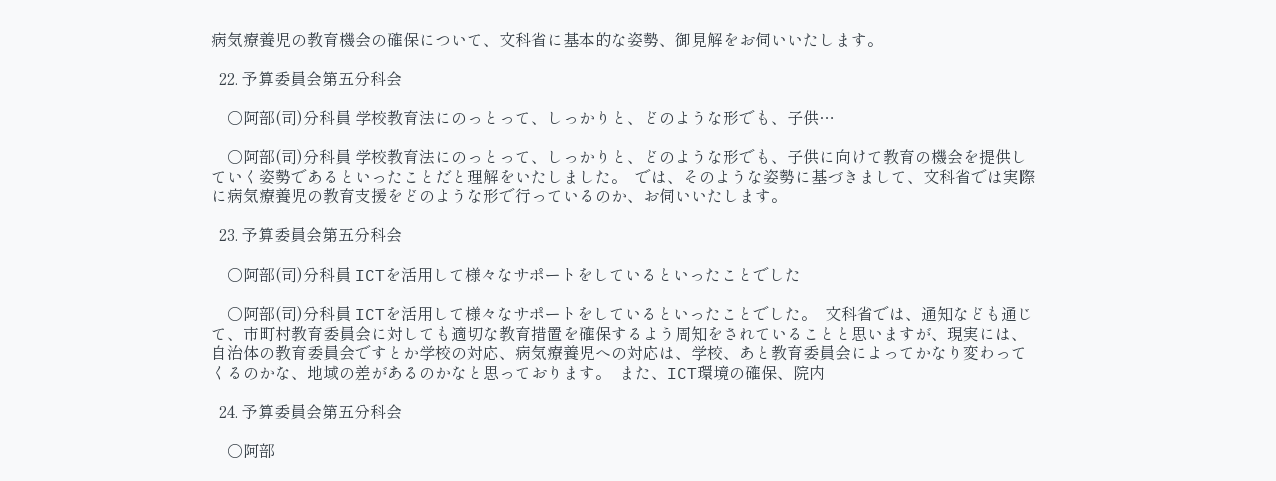病気療養児の教育機会の確保について、文科省に基本的な姿勢、御見解をお伺いいたします。

  22. 予算委員会第五分科会

    ○阿部(司)分科員 学校教育法にのっとって、しっかりと、どのような形でも、子供…

    ○阿部(司)分科員 学校教育法にのっとって、しっかりと、どのような形でも、子供に向けて教育の機会を提供していく姿勢であるといったことだと理解をいたしました。  では、そのような姿勢に基づきまして、文科省では実際に病気療養児の教育支援をどのような形で行っているのか、お伺いいたします。

  23. 予算委員会第五分科会

    ○阿部(司)分科員 ICTを活用して様々なサポートをしているといったことでした

    ○阿部(司)分科員 ICTを活用して様々なサポートをしているといったことでした。  文科省では、通知なども通じて、市町村教育委員会に対しても適切な教育措置を確保するよう周知をされていることと思いますが、現実には、自治体の教育委員会ですとか学校の対応、病気療養児への対応は、学校、あと教育委員会によってかなり変わってくるのかな、地域の差があるのかなと思っております。  また、ICT環境の確保、院内

  24. 予算委員会第五分科会

    ○阿部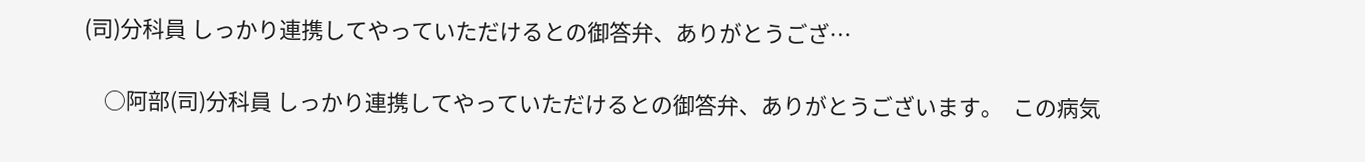(司)分科員 しっかり連携してやっていただけるとの御答弁、ありがとうござ…

    ○阿部(司)分科員 しっかり連携してやっていただけるとの御答弁、ありがとうございます。  この病気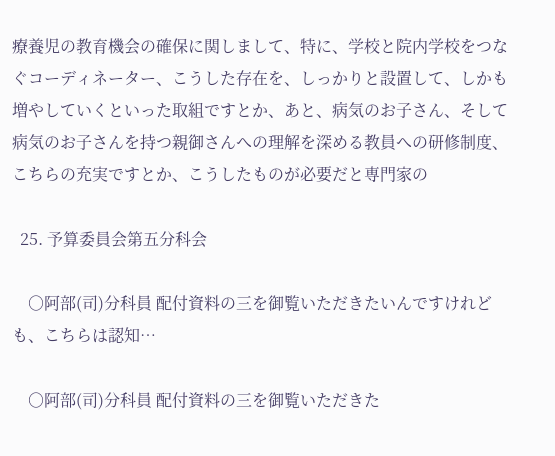療養児の教育機会の確保に関しまして、特に、学校と院内学校をつなぐコーディネーター、こうした存在を、しっかりと設置して、しかも増やしていくといった取組ですとか、あと、病気のお子さん、そして病気のお子さんを持つ親御さんへの理解を深める教員への研修制度、こちらの充実ですとか、こうしたものが必要だと専門家の

  25. 予算委員会第五分科会

    ○阿部(司)分科員 配付資料の三を御覧いただきたいんですけれども、こちらは認知…

    ○阿部(司)分科員 配付資料の三を御覧いただきた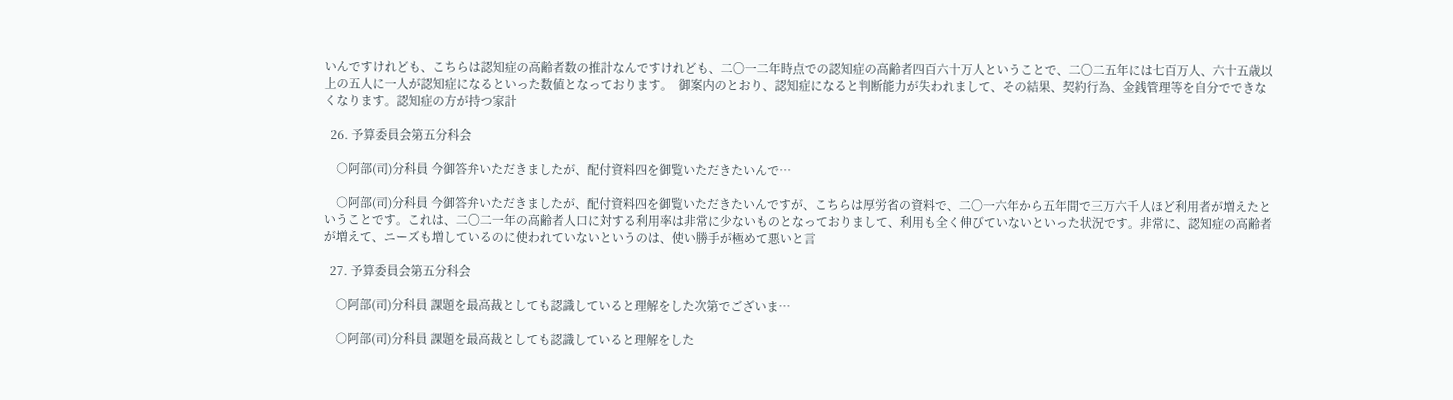いんですけれども、こちらは認知症の高齢者数の推計なんですけれども、二〇一二年時点での認知症の高齢者四百六十万人ということで、二〇二五年には七百万人、六十五歳以上の五人に一人が認知症になるといった数値となっております。  御案内のとおり、認知症になると判断能力が失われまして、その結果、契約行為、金銭管理等を自分でできなくなります。認知症の方が持つ家計

  26. 予算委員会第五分科会

    ○阿部(司)分科員 今御答弁いただきましたが、配付資料四を御覧いただきたいんで…

    ○阿部(司)分科員 今御答弁いただきましたが、配付資料四を御覧いただきたいんですが、こちらは厚労省の資料で、二〇一六年から五年間で三万六千人ほど利用者が増えたということです。これは、二〇二一年の高齢者人口に対する利用率は非常に少ないものとなっておりまして、利用も全く伸びていないといった状況です。非常に、認知症の高齢者が増えて、ニーズも増しているのに使われていないというのは、使い勝手が極めて悪いと言

  27. 予算委員会第五分科会

    ○阿部(司)分科員 課題を最高裁としても認識していると理解をした次第でございま…

    ○阿部(司)分科員 課題を最高裁としても認識していると理解をした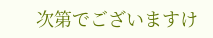次第でございますけ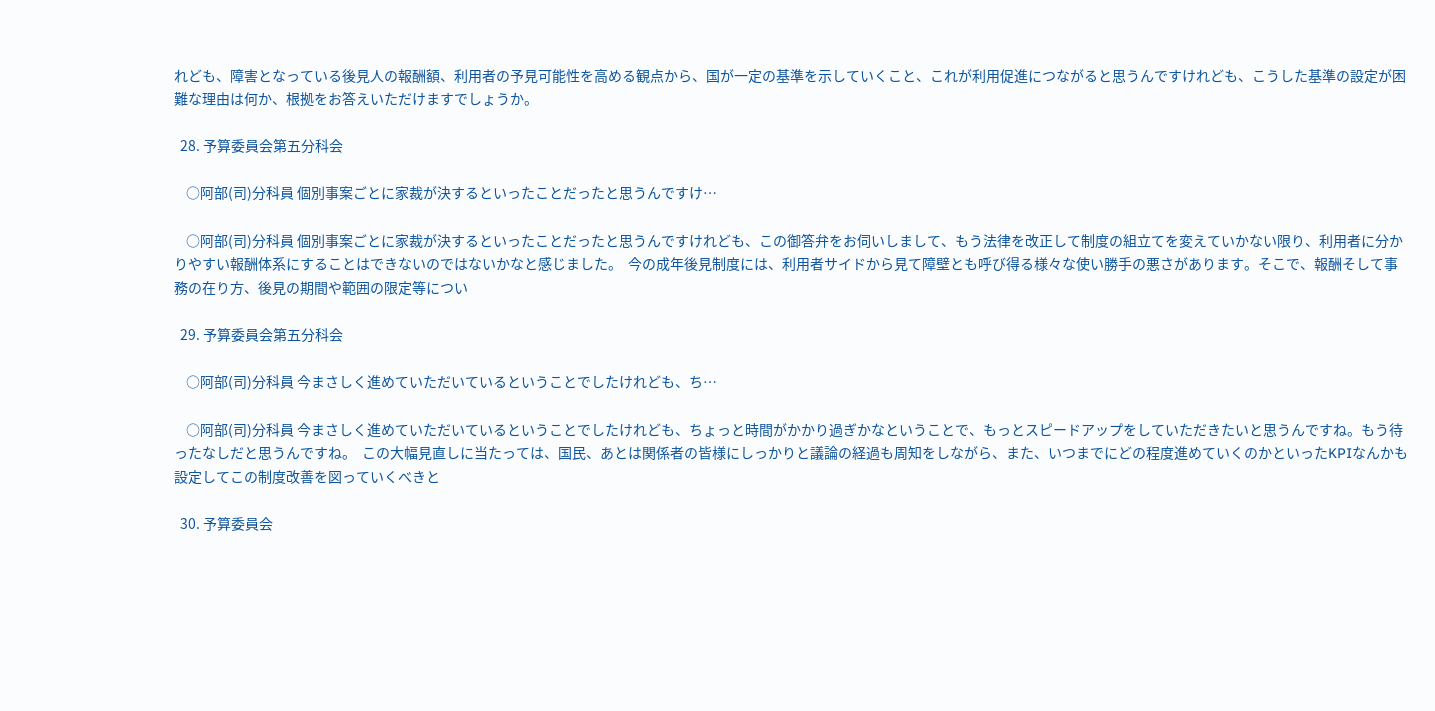れども、障害となっている後見人の報酬額、利用者の予見可能性を高める観点から、国が一定の基準を示していくこと、これが利用促進につながると思うんですけれども、こうした基準の設定が困難な理由は何か、根拠をお答えいただけますでしょうか。

  28. 予算委員会第五分科会

    ○阿部(司)分科員 個別事案ごとに家裁が決するといったことだったと思うんですけ…

    ○阿部(司)分科員 個別事案ごとに家裁が決するといったことだったと思うんですけれども、この御答弁をお伺いしまして、もう法律を改正して制度の組立てを変えていかない限り、利用者に分かりやすい報酬体系にすることはできないのではないかなと感じました。  今の成年後見制度には、利用者サイドから見て障壁とも呼び得る様々な使い勝手の悪さがあります。そこで、報酬そして事務の在り方、後見の期間や範囲の限定等につい

  29. 予算委員会第五分科会

    ○阿部(司)分科員 今まさしく進めていただいているということでしたけれども、ち…

    ○阿部(司)分科員 今まさしく進めていただいているということでしたけれども、ちょっと時間がかかり過ぎかなということで、もっとスピードアップをしていただきたいと思うんですね。もう待ったなしだと思うんですね。  この大幅見直しに当たっては、国民、あとは関係者の皆様にしっかりと議論の経過も周知をしながら、また、いつまでにどの程度進めていくのかといったKPIなんかも設定してこの制度改善を図っていくべきと

  30. 予算委員会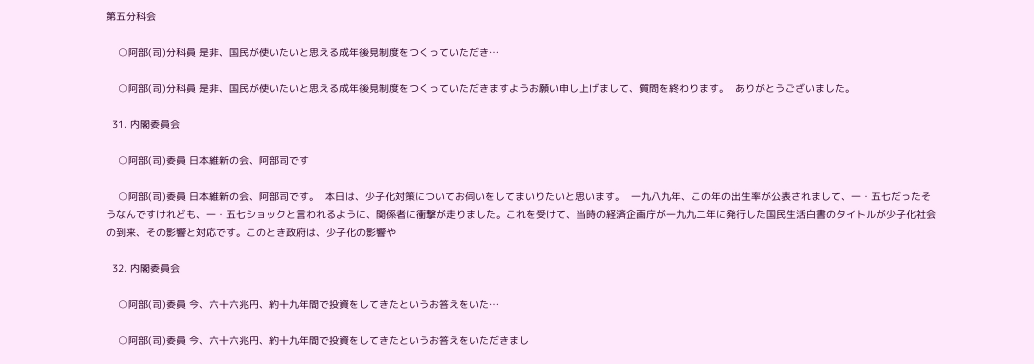第五分科会

    ○阿部(司)分科員 是非、国民が使いたいと思える成年後見制度をつくっていただき…

    ○阿部(司)分科員 是非、国民が使いたいと思える成年後見制度をつくっていただきますようお願い申し上げまして、質問を終わります。  ありがとうございました。

  31. 内閣委員会

    ○阿部(司)委員 日本維新の会、阿部司です

    ○阿部(司)委員 日本維新の会、阿部司です。  本日は、少子化対策についてお伺いをしてまいりたいと思います。  一九八九年、この年の出生率が公表されまして、一・五七だったそうなんですけれども、一・五七ショックと言われるように、関係者に衝撃が走りました。これを受けて、当時の経済企画庁が一九九二年に発行した国民生活白書のタイトルが少子化社会の到来、その影響と対応です。このとき政府は、少子化の影響や

  32. 内閣委員会

    ○阿部(司)委員 今、六十六兆円、約十九年間で投資をしてきたというお答えをいた…

    ○阿部(司)委員 今、六十六兆円、約十九年間で投資をしてきたというお答えをいただきまし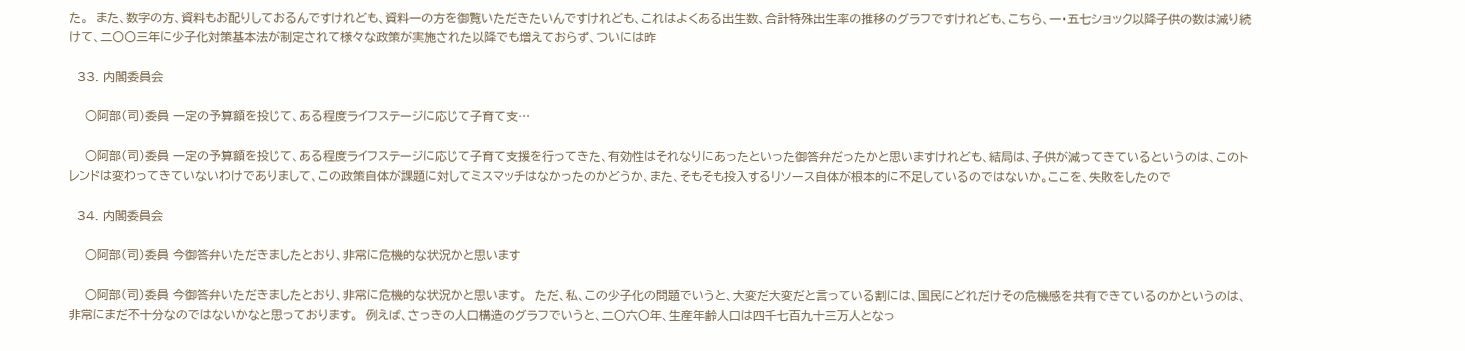た。  また、数字の方、資料もお配りしておるんですけれども、資料一の方を御覧いただきたいんですけれども、これはよくある出生数、合計特殊出生率の推移のグラフですけれども、こちら、一・五七ショック以降子供の数は減り続けて、二〇〇三年に少子化対策基本法が制定されて様々な政策が実施された以降でも増えておらず、ついには昨

  33. 内閣委員会

    ○阿部(司)委員 一定の予算額を投じて、ある程度ライフステージに応じて子育て支…

    ○阿部(司)委員 一定の予算額を投じて、ある程度ライフステージに応じて子育て支援を行ってきた、有効性はそれなりにあったといった御答弁だったかと思いますけれども、結局は、子供が減ってきているというのは、このトレンドは変わってきていないわけでありまして、この政策自体が課題に対してミスマッチはなかったのかどうか、また、そもそも投入するリソース自体が根本的に不足しているのではないか。ここを、失敗をしたので

  34. 内閣委員会

    ○阿部(司)委員 今御答弁いただきましたとおり、非常に危機的な状況かと思います

    ○阿部(司)委員 今御答弁いただきましたとおり、非常に危機的な状況かと思います。  ただ、私、この少子化の問題でいうと、大変だ大変だと言っている割には、国民にどれだけその危機感を共有できているのかというのは、非常にまだ不十分なのではないかなと思っております。  例えば、さっきの人口構造のグラフでいうと、二〇六〇年、生産年齢人口は四千七百九十三万人となっ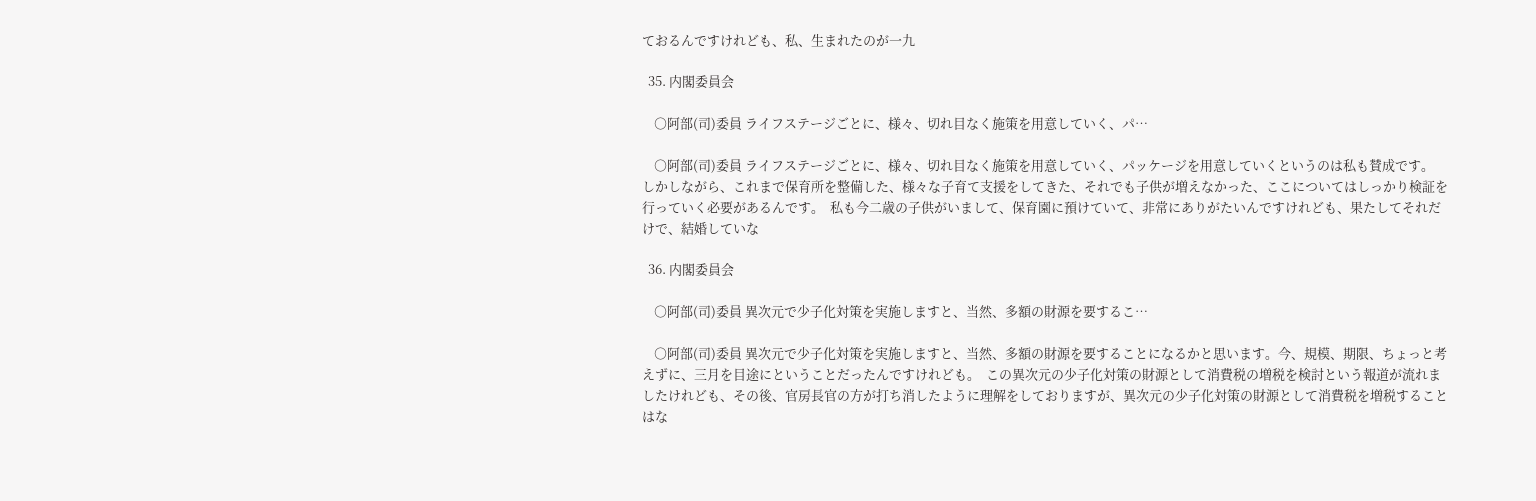ておるんですけれども、私、生まれたのが一九

  35. 内閣委員会

    ○阿部(司)委員 ライフステージごとに、様々、切れ目なく施策を用意していく、パ…

    ○阿部(司)委員 ライフステージごとに、様々、切れ目なく施策を用意していく、パッケージを用意していくというのは私も賛成です。  しかしながら、これまで保育所を整備した、様々な子育て支援をしてきた、それでも子供が増えなかった、ここについてはしっかり検証を行っていく必要があるんです。  私も今二歳の子供がいまして、保育園に預けていて、非常にありがたいんですけれども、果たしてそれだけで、結婚していな

  36. 内閣委員会

    ○阿部(司)委員 異次元で少子化対策を実施しますと、当然、多額の財源を要するこ…

    ○阿部(司)委員 異次元で少子化対策を実施しますと、当然、多額の財源を要することになるかと思います。今、規模、期限、ちょっと考えずに、三月を目途にということだったんですけれども。  この異次元の少子化対策の財源として消費税の増税を検討という報道が流れましたけれども、その後、官房長官の方が打ち消したように理解をしておりますが、異次元の少子化対策の財源として消費税を増税することはな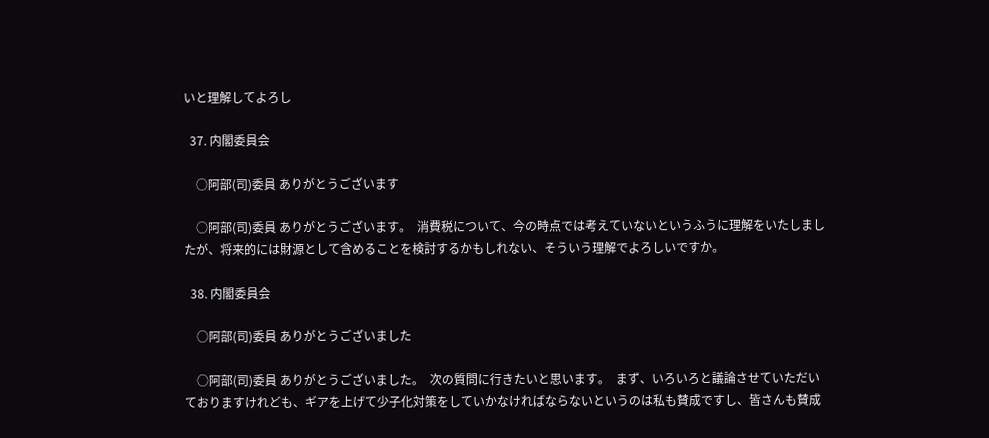いと理解してよろし

  37. 内閣委員会

    ○阿部(司)委員 ありがとうございます

    ○阿部(司)委員 ありがとうございます。  消費税について、今の時点では考えていないというふうに理解をいたしましたが、将来的には財源として含めることを検討するかもしれない、そういう理解でよろしいですか。

  38. 内閣委員会

    ○阿部(司)委員 ありがとうございました

    ○阿部(司)委員 ありがとうございました。  次の質問に行きたいと思います。  まず、いろいろと議論させていただいておりますけれども、ギアを上げて少子化対策をしていかなければならないというのは私も賛成ですし、皆さんも賛成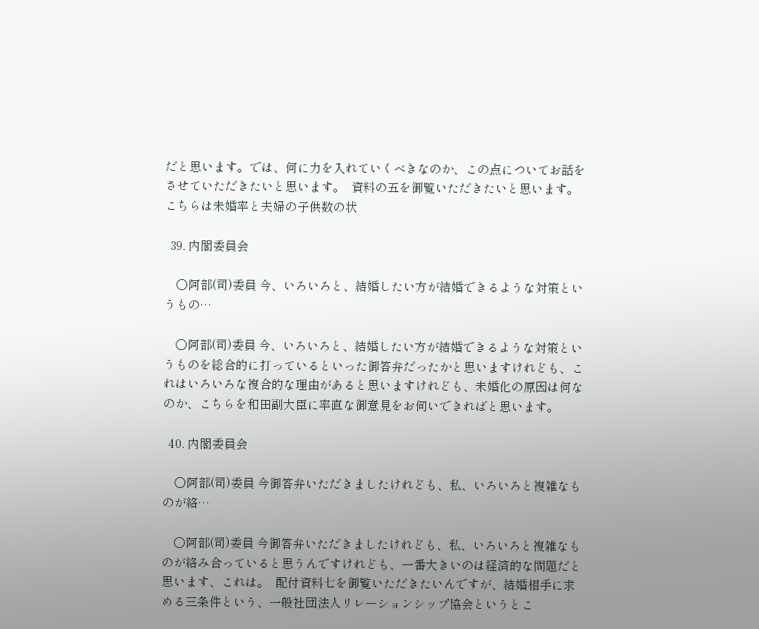だと思います。では、何に力を入れていくべきなのか、この点についてお話をさせていただきたいと思います。  資料の五を御覧いただきたいと思います。こちらは未婚率と夫婦の子供数の状

  39. 内閣委員会

    ○阿部(司)委員 今、いろいろと、結婚したい方が結婚できるような対策というもの…

    ○阿部(司)委員 今、いろいろと、結婚したい方が結婚できるような対策というものを総合的に打っているといった御答弁だったかと思いますけれども、これはいろいろな複合的な理由があると思いますけれども、未婚化の原因は何なのか、こちらを和田副大臣に率直な御意見をお伺いできればと思います。

  40. 内閣委員会

    ○阿部(司)委員 今御答弁いただきましたけれども、私、いろいろと複雑なものが絡…

    ○阿部(司)委員 今御答弁いただきましたけれども、私、いろいろと複雑なものが絡み合っていると思うんですけれども、一番大きいのは経済的な問題だと思います、これは。  配付資料七を御覧いただきたいんですが、結婚相手に求める三条件という、一般社団法人リレーションシップ協会というとこ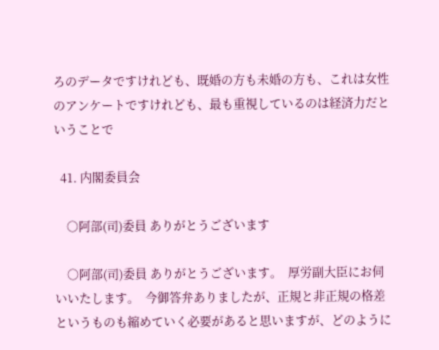ろのデータですけれども、既婚の方も未婚の方も、これは女性のアンケートですけれども、最も重視しているのは経済力だということで

  41. 内閣委員会

    ○阿部(司)委員 ありがとうございます

    ○阿部(司)委員 ありがとうございます。  厚労副大臣にお伺いいたします。  今御答弁ありましたが、正規と非正規の格差というものも縮めていく必要があると思いますが、どのように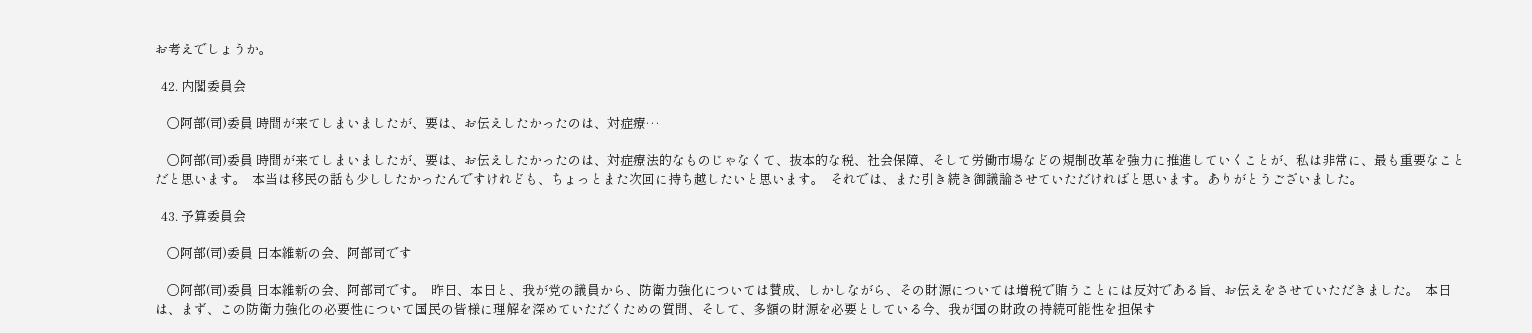お考えでしょうか。

  42. 内閣委員会

    ○阿部(司)委員 時間が来てしまいましたが、要は、お伝えしたかったのは、対症療…

    ○阿部(司)委員 時間が来てしまいましたが、要は、お伝えしたかったのは、対症療法的なものじゃなくて、抜本的な税、社会保障、そして労働市場などの規制改革を強力に推進していくことが、私は非常に、最も重要なことだと思います。  本当は移民の話も少ししたかったんですけれども、ちょっとまた次回に持ち越したいと思います。  それでは、また引き続き御議論させていただければと思います。ありがとうございました。

  43. 予算委員会

    ○阿部(司)委員 日本維新の会、阿部司です

    ○阿部(司)委員 日本維新の会、阿部司です。  昨日、本日と、我が党の議員から、防衛力強化については賛成、しかしながら、その財源については増税で賄うことには反対である旨、お伝えをさせていただきました。  本日は、まず、この防衛力強化の必要性について国民の皆様に理解を深めていただくための質問、そして、多額の財源を必要としている今、我が国の財政の持続可能性を担保す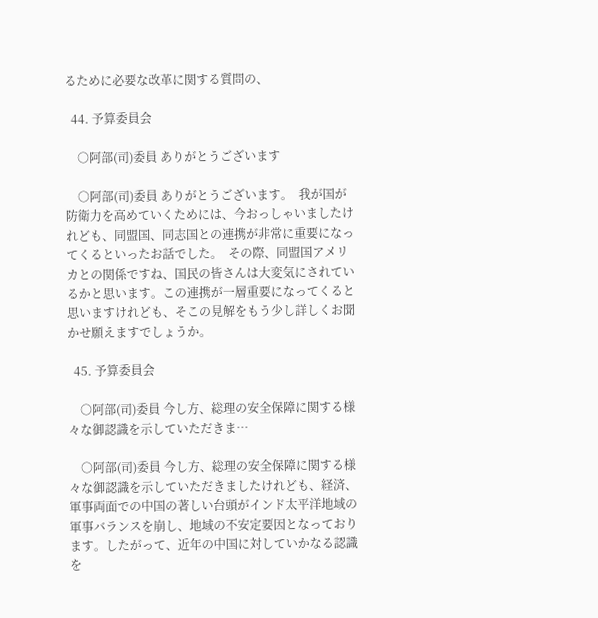るために必要な改革に関する質問の、

  44. 予算委員会

    ○阿部(司)委員 ありがとうございます

    ○阿部(司)委員 ありがとうございます。  我が国が防衛力を高めていくためには、今おっしゃいましたけれども、同盟国、同志国との連携が非常に重要になってくるといったお話でした。  その際、同盟国アメリカとの関係ですね、国民の皆さんは大変気にされているかと思います。この連携が一層重要になってくると思いますけれども、そこの見解をもう少し詳しくお聞かせ願えますでしょうか。

  45. 予算委員会

    ○阿部(司)委員 今し方、総理の安全保障に関する様々な御認識を示していただきま…

    ○阿部(司)委員 今し方、総理の安全保障に関する様々な御認識を示していただきましたけれども、経済、軍事両面での中国の著しい台頭がインド太平洋地域の軍事バランスを崩し、地域の不安定要因となっております。したがって、近年の中国に対していかなる認識を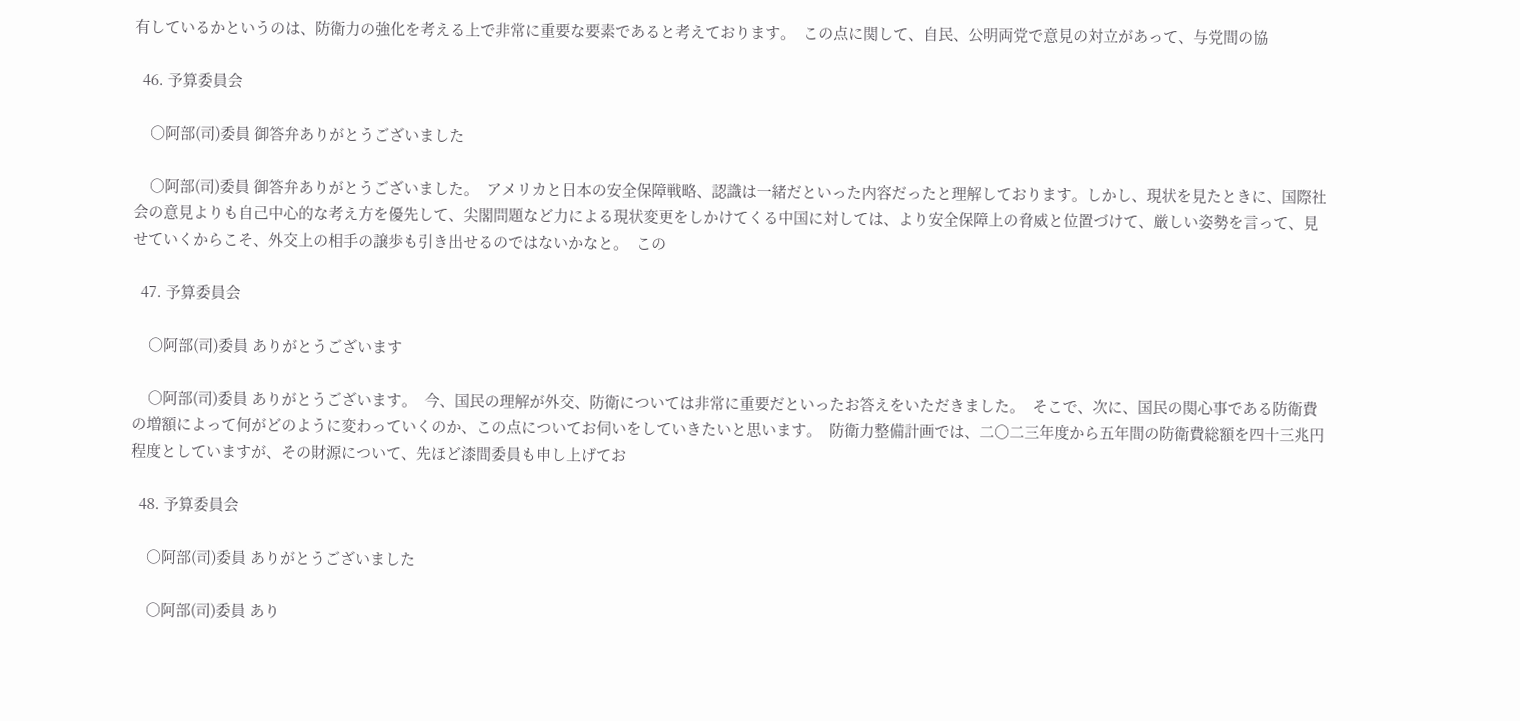有しているかというのは、防衛力の強化を考える上で非常に重要な要素であると考えております。  この点に関して、自民、公明両党で意見の対立があって、与党間の協

  46. 予算委員会

    ○阿部(司)委員 御答弁ありがとうございました

    ○阿部(司)委員 御答弁ありがとうございました。  アメリカと日本の安全保障戦略、認識は一緒だといった内容だったと理解しております。しかし、現状を見たときに、国際社会の意見よりも自己中心的な考え方を優先して、尖閣問題など力による現状変更をしかけてくる中国に対しては、より安全保障上の脅威と位置づけて、厳しい姿勢を言って、見せていくからこそ、外交上の相手の譲歩も引き出せるのではないかなと。  この

  47. 予算委員会

    ○阿部(司)委員 ありがとうございます

    ○阿部(司)委員 ありがとうございます。  今、国民の理解が外交、防衛については非常に重要だといったお答えをいただきました。  そこで、次に、国民の関心事である防衛費の増額によって何がどのように変わっていくのか、この点についてお伺いをしていきたいと思います。  防衛力整備計画では、二〇二三年度から五年間の防衛費総額を四十三兆円程度としていますが、その財源について、先ほど漆間委員も申し上げてお

  48. 予算委員会

    ○阿部(司)委員 ありがとうございました

    ○阿部(司)委員 あり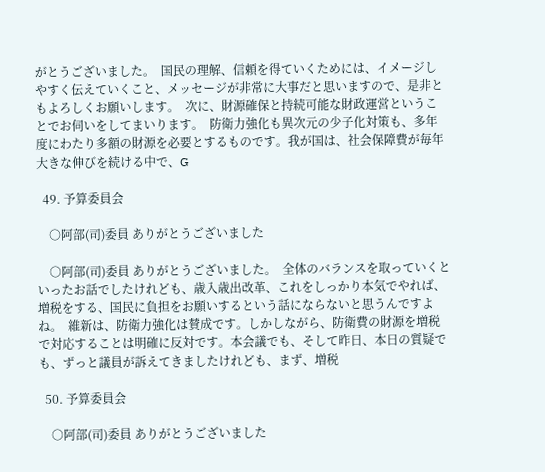がとうございました。  国民の理解、信頼を得ていくためには、イメージしやすく伝えていくこと、メッセージが非常に大事だと思いますので、是非ともよろしくお願いします。  次に、財源確保と持続可能な財政運営ということでお伺いをしてまいります。  防衛力強化も異次元の少子化対策も、多年度にわたり多額の財源を必要とするものです。我が国は、社会保障費が毎年大きな伸びを続ける中で、G

  49. 予算委員会

    ○阿部(司)委員 ありがとうございました

    ○阿部(司)委員 ありがとうございました。  全体のバランスを取っていくといったお話でしたけれども、歳入歳出改革、これをしっかり本気でやれば、増税をする、国民に負担をお願いするという話にならないと思うんですよね。  維新は、防衛力強化は賛成です。しかしながら、防衛費の財源を増税で対応することは明確に反対です。本会議でも、そして昨日、本日の質疑でも、ずっと議員が訴えてきましたけれども、まず、増税

  50. 予算委員会

    ○阿部(司)委員 ありがとうございました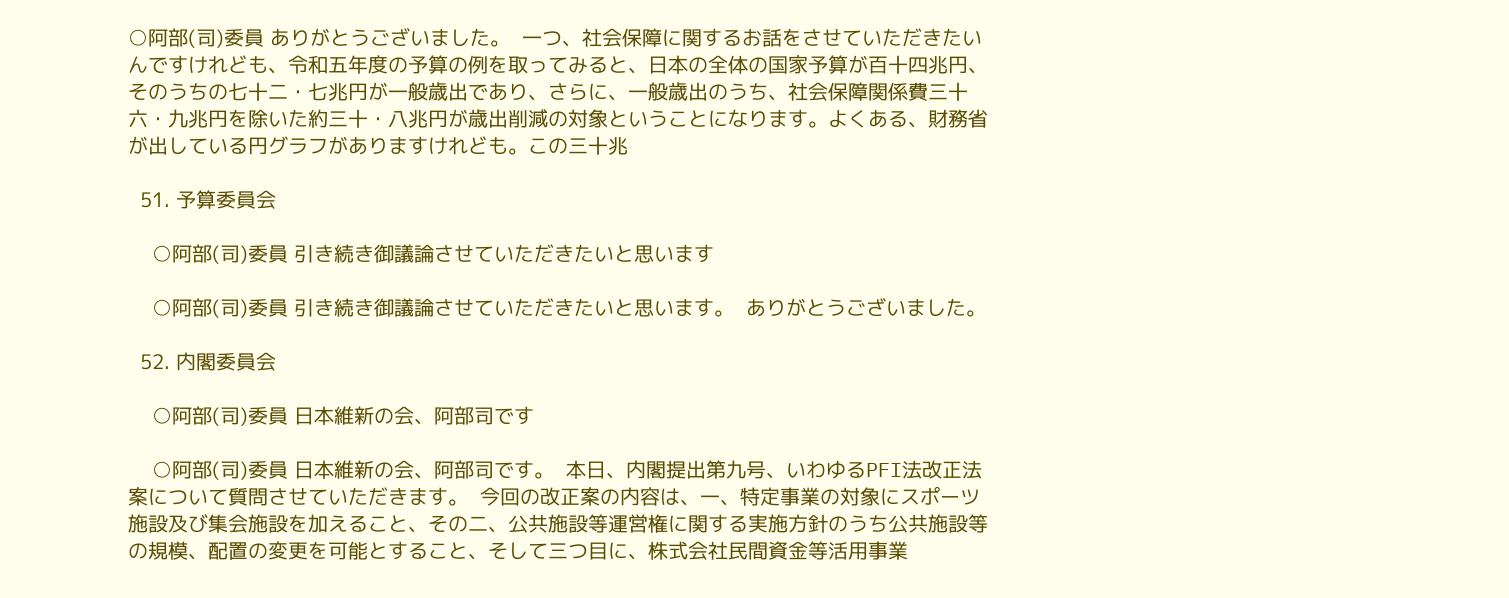○阿部(司)委員 ありがとうございました。  一つ、社会保障に関するお話をさせていただきたいんですけれども、令和五年度の予算の例を取ってみると、日本の全体の国家予算が百十四兆円、そのうちの七十二・七兆円が一般歳出であり、さらに、一般歳出のうち、社会保障関係費三十六・九兆円を除いた約三十・八兆円が歳出削減の対象ということになります。よくある、財務省が出している円グラフがありますけれども。この三十兆

  51. 予算委員会

    ○阿部(司)委員 引き続き御議論させていただきたいと思います

    ○阿部(司)委員 引き続き御議論させていただきたいと思います。  ありがとうございました。

  52. 内閣委員会

    ○阿部(司)委員 日本維新の会、阿部司です

    ○阿部(司)委員 日本維新の会、阿部司です。  本日、内閣提出第九号、いわゆるPFI法改正法案について質問させていただきます。  今回の改正案の内容は、一、特定事業の対象にスポーツ施設及び集会施設を加えること、その二、公共施設等運営権に関する実施方針のうち公共施設等の規模、配置の変更を可能とすること、そして三つ目に、株式会社民間資金等活用事業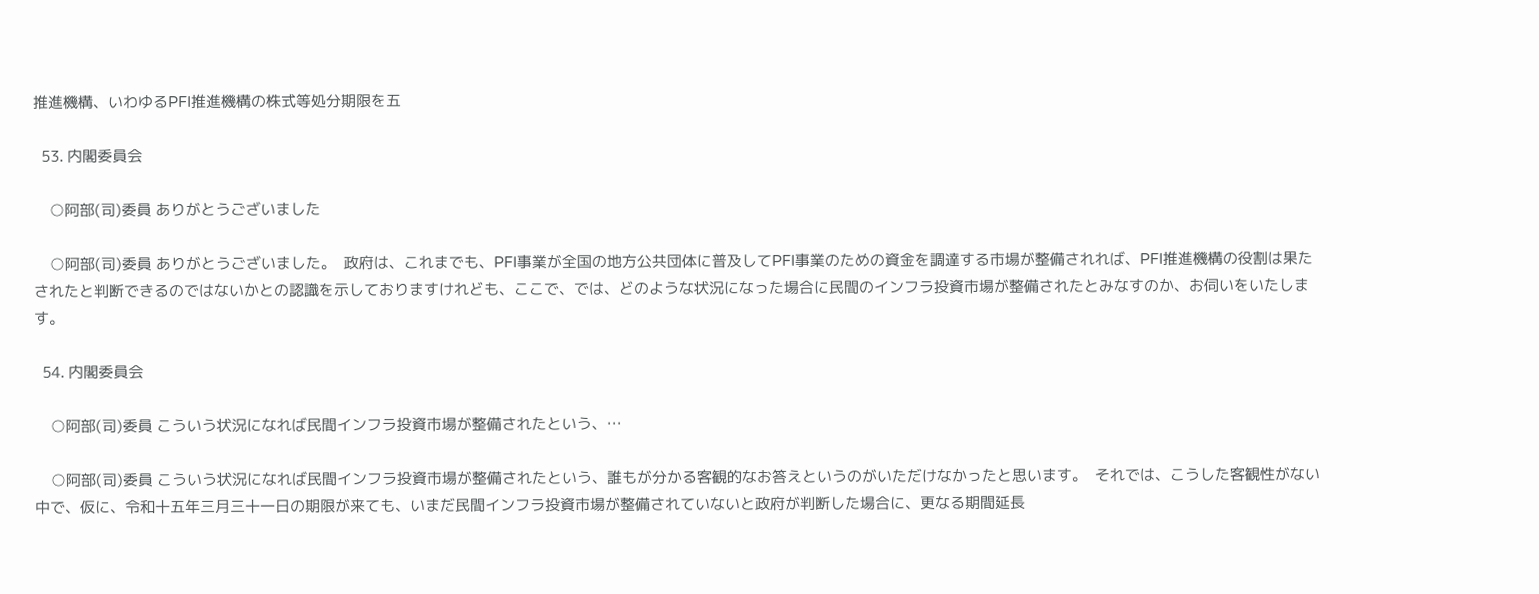推進機構、いわゆるPFI推進機構の株式等処分期限を五

  53. 内閣委員会

    ○阿部(司)委員 ありがとうございました

    ○阿部(司)委員 ありがとうございました。  政府は、これまでも、PFI事業が全国の地方公共団体に普及してPFI事業のための資金を調達する市場が整備されれば、PFI推進機構の役割は果たされたと判断できるのではないかとの認識を示しておりますけれども、ここで、では、どのような状況になった場合に民間のインフラ投資市場が整備されたとみなすのか、お伺いをいたします。

  54. 内閣委員会

    ○阿部(司)委員 こういう状況になれば民間インフラ投資市場が整備されたという、…

    ○阿部(司)委員 こういう状況になれば民間インフラ投資市場が整備されたという、誰もが分かる客観的なお答えというのがいただけなかったと思います。  それでは、こうした客観性がない中で、仮に、令和十五年三月三十一日の期限が来ても、いまだ民間インフラ投資市場が整備されていないと政府が判断した場合に、更なる期間延長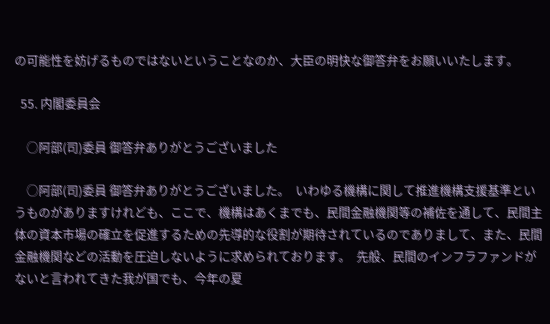の可能性を妨げるものではないということなのか、大臣の明快な御答弁をお願いいたします。

  55. 内閣委員会

    ○阿部(司)委員 御答弁ありがとうございました

    ○阿部(司)委員 御答弁ありがとうございました。  いわゆる機構に関して推進機構支援基準というものがありますけれども、ここで、機構はあくまでも、民間金融機関等の補佐を通して、民間主体の資本市場の確立を促進するための先導的な役割が期待されているのでありまして、また、民間金融機関などの活動を圧迫しないように求められております。  先般、民間のインフラファンドがないと言われてきた我が国でも、今年の夏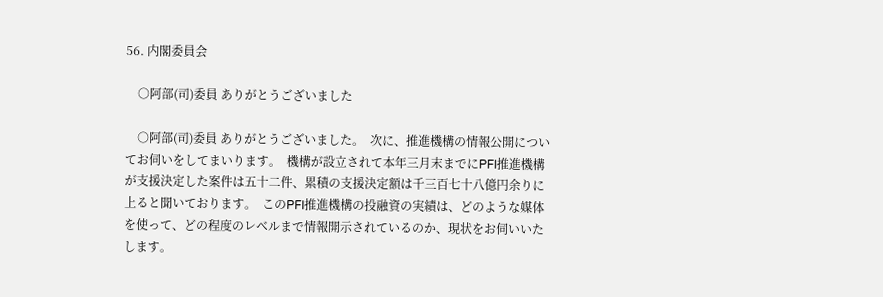56. 内閣委員会

    ○阿部(司)委員 ありがとうございました

    ○阿部(司)委員 ありがとうございました。  次に、推進機構の情報公開についてお伺いをしてまいります。  機構が設立されて本年三月末までにPFI推進機構が支援決定した案件は五十二件、累積の支援決定額は千三百七十八億円余りに上ると聞いております。  このPFI推進機構の投融資の実績は、どのような媒体を使って、どの程度のレベルまで情報開示されているのか、現状をお伺いいたします。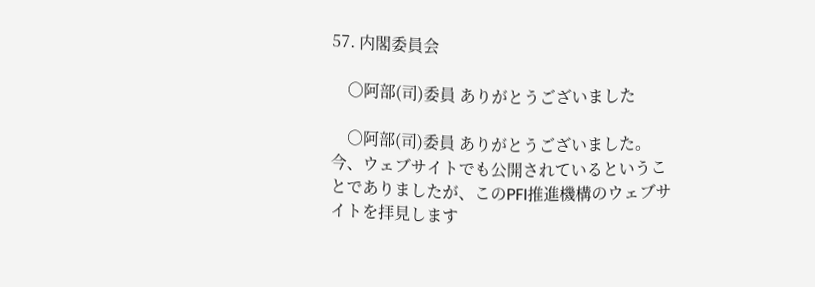57. 内閣委員会

    ○阿部(司)委員 ありがとうございました

    ○阿部(司)委員 ありがとうございました。  今、ウェブサイトでも公開されているということでありましたが、このPFI推進機構のウェブサイトを拝見します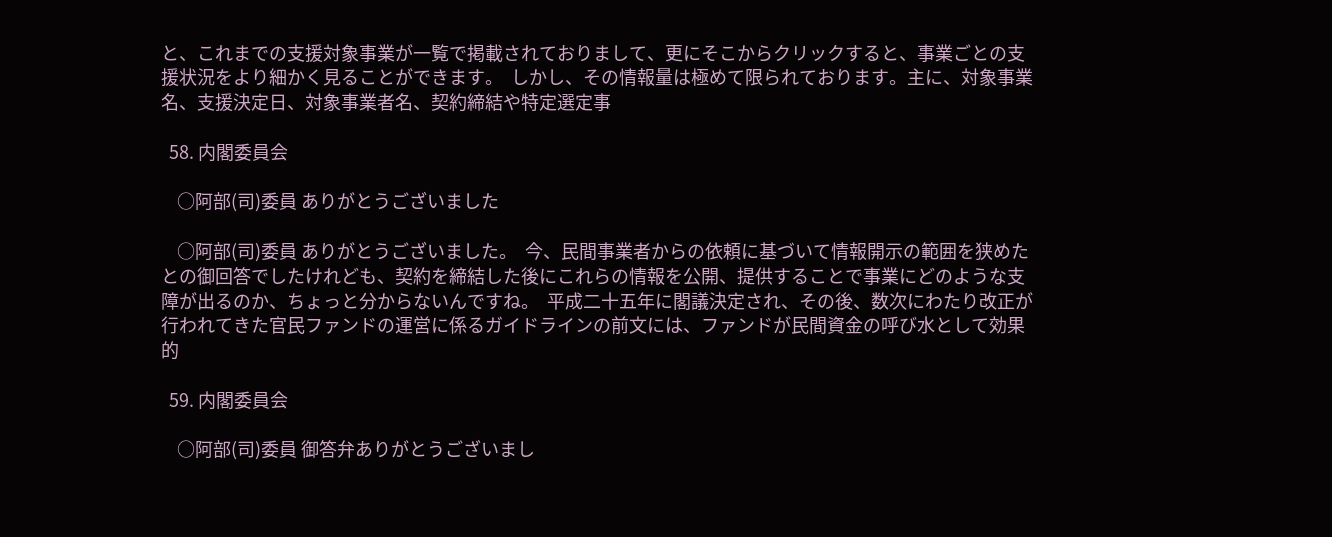と、これまでの支援対象事業が一覧で掲載されておりまして、更にそこからクリックすると、事業ごとの支援状況をより細かく見ることができます。  しかし、その情報量は極めて限られております。主に、対象事業名、支援決定日、対象事業者名、契約締結や特定選定事

  58. 内閣委員会

    ○阿部(司)委員 ありがとうございました

    ○阿部(司)委員 ありがとうございました。  今、民間事業者からの依頼に基づいて情報開示の範囲を狭めたとの御回答でしたけれども、契約を締結した後にこれらの情報を公開、提供することで事業にどのような支障が出るのか、ちょっと分からないんですね。  平成二十五年に閣議決定され、その後、数次にわたり改正が行われてきた官民ファンドの運営に係るガイドラインの前文には、ファンドが民間資金の呼び水として効果的

  59. 内閣委員会

    ○阿部(司)委員 御答弁ありがとうございまし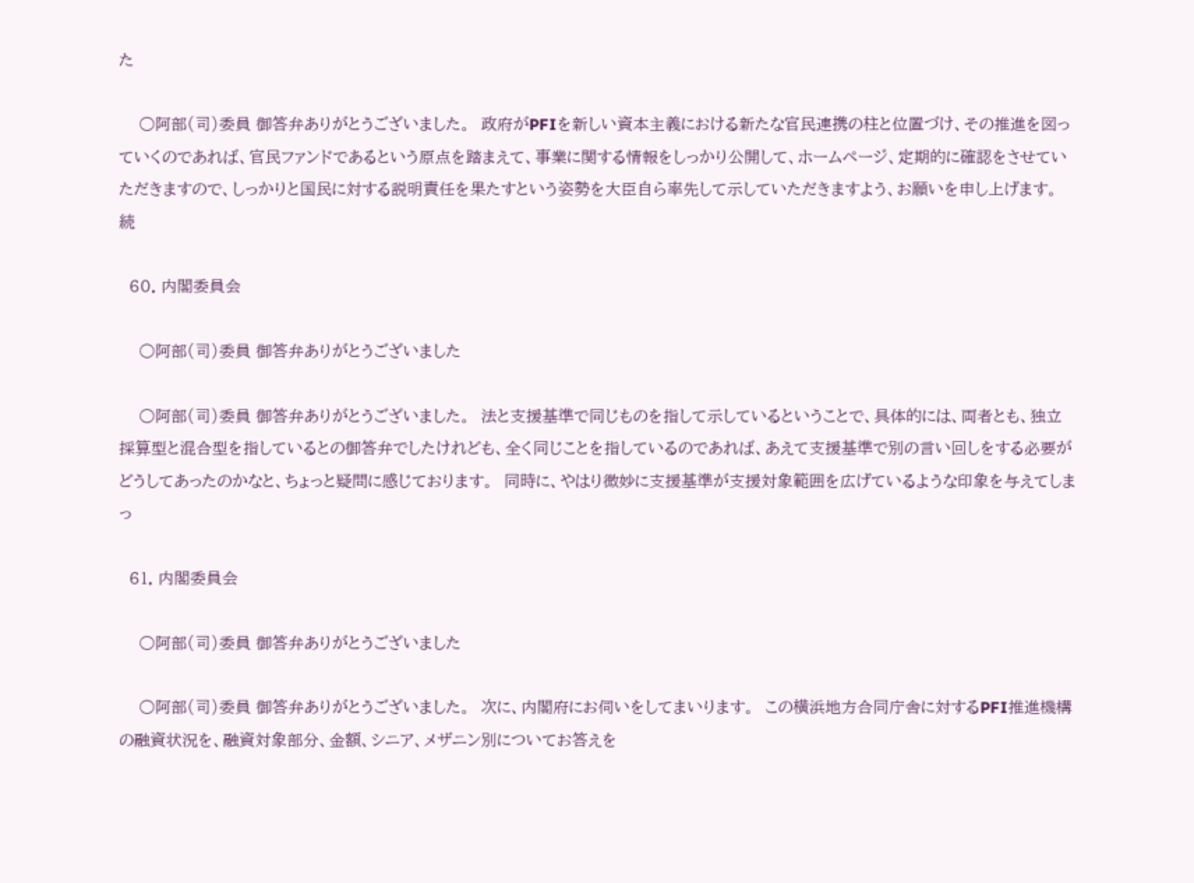た

    ○阿部(司)委員 御答弁ありがとうございました。  政府がPFIを新しい資本主義における新たな官民連携の柱と位置づけ、その推進を図っていくのであれば、官民ファンドであるという原点を踏まえて、事業に関する情報をしっかり公開して、ホームページ、定期的に確認をさせていただきますので、しっかりと国民に対する説明責任を果たすという姿勢を大臣自ら率先して示していただきますよう、お願いを申し上げます。  続

  60. 内閣委員会

    ○阿部(司)委員 御答弁ありがとうございました

    ○阿部(司)委員 御答弁ありがとうございました。  法と支援基準で同じものを指して示しているということで、具体的には、両者とも、独立採算型と混合型を指しているとの御答弁でしたけれども、全く同じことを指しているのであれば、あえて支援基準で別の言い回しをする必要がどうしてあったのかなと、ちょっと疑問に感じております。  同時に、やはり微妙に支援基準が支援対象範囲を広げているような印象を与えてしまっ

  61. 内閣委員会

    ○阿部(司)委員 御答弁ありがとうございました

    ○阿部(司)委員 御答弁ありがとうございました。  次に、内閣府にお伺いをしてまいります。  この横浜地方合同庁舎に対するPFI推進機構の融資状況を、融資対象部分、金額、シニア、メザニン別についてお答えを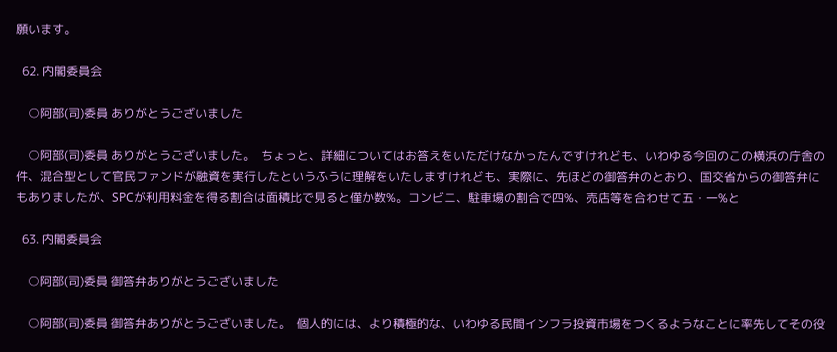願います。

  62. 内閣委員会

    ○阿部(司)委員 ありがとうございました

    ○阿部(司)委員 ありがとうございました。  ちょっと、詳細についてはお答えをいただけなかったんですけれども、いわゆる今回のこの横浜の庁舎の件、混合型として官民ファンドが融資を実行したというふうに理解をいたしますけれども、実際に、先ほどの御答弁のとおり、国交省からの御答弁にもありましたが、SPCが利用料金を得る割合は面積比で見ると僅か数%。コンビニ、駐車場の割合で四%、売店等を合わせて五・一%と

  63. 内閣委員会

    ○阿部(司)委員 御答弁ありがとうございました

    ○阿部(司)委員 御答弁ありがとうございました。  個人的には、より積極的な、いわゆる民間インフラ投資市場をつくるようなことに率先してその役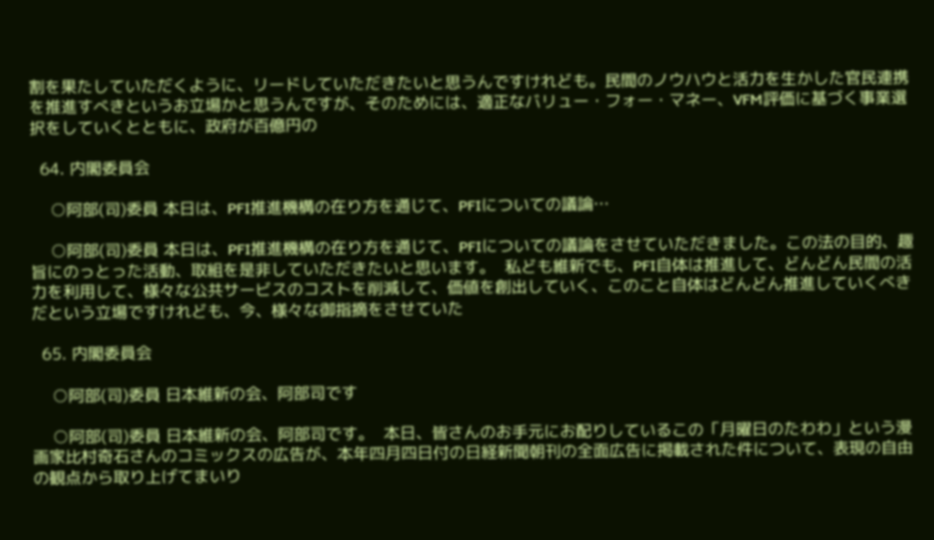割を果たしていただくように、リードしていただきたいと思うんですけれども。民間のノウハウと活力を生かした官民連携を推進すべきというお立場かと思うんですが、そのためには、適正なバリュー・フォー・マネー、VFM評価に基づく事業選択をしていくとともに、政府が百億円の

  64. 内閣委員会

    ○阿部(司)委員 本日は、PFI推進機構の在り方を通じて、PFIについての議論…

    ○阿部(司)委員 本日は、PFI推進機構の在り方を通じて、PFIについての議論をさせていただきました。この法の目的、趣旨にのっとった活動、取組を是非していただきたいと思います。  私ども維新でも、PFI自体は推進して、どんどん民間の活力を利用して、様々な公共サービスのコストを削減して、価値を創出していく、このこと自体はどんどん推進していくべきだという立場ですけれども、今、様々な御指摘をさせていた

  65. 内閣委員会

    ○阿部(司)委員 日本維新の会、阿部司です

    ○阿部(司)委員 日本維新の会、阿部司です。  本日、皆さんのお手元にお配りしているこの「月曜日のたわわ」という漫画家比村奇石さんのコミックスの広告が、本年四月四日付の日経新聞朝刊の全面広告に掲載された件について、表現の自由の観点から取り上げてまいり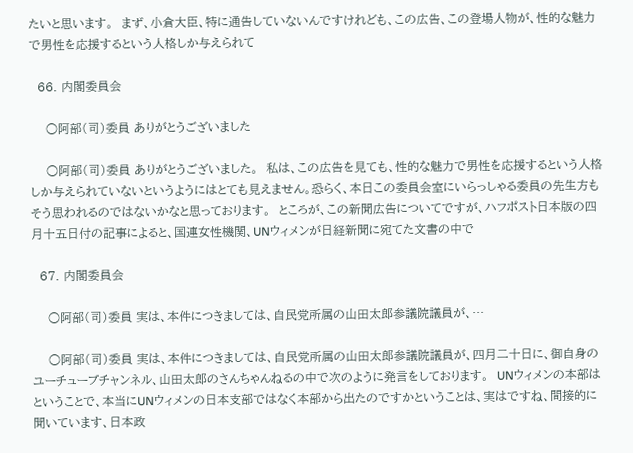たいと思います。  まず、小倉大臣、特に通告していないんですけれども、この広告、この登場人物が、性的な魅力で男性を応援するという人格しか与えられて

  66. 内閣委員会

    ○阿部(司)委員 ありがとうございました

    ○阿部(司)委員 ありがとうございました。  私は、この広告を見ても、性的な魅力で男性を応援するという人格しか与えられていないというようにはとても見えません。恐らく、本日この委員会室にいらっしゃる委員の先生方もそう思われるのではないかなと思っております。  ところが、この新聞広告についてですが、ハフポスト日本版の四月十五日付の記事によると、国連女性機関、UNウィメンが日経新聞に宛てた文書の中で

  67. 内閣委員会

    ○阿部(司)委員 実は、本件につきましては、自民党所属の山田太郎参議院議員が、…

    ○阿部(司)委員 実は、本件につきましては、自民党所属の山田太郎参議院議員が、四月二十日に、御自身のユーチューブチャンネル、山田太郎のさんちゃんねるの中で次のように発言をしております。  UNウィメンの本部はということで、本当にUNウィメンの日本支部ではなく本部から出たのですかということは、実はですね、間接的に聞いています、日本政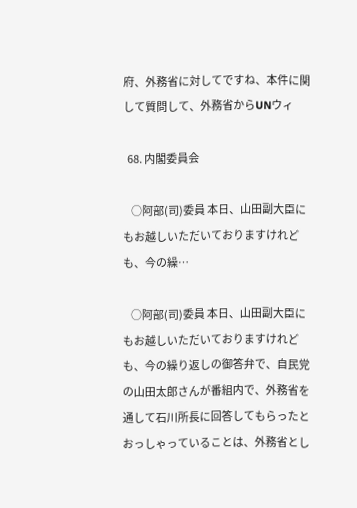府、外務省に対してですね、本件に関して質問して、外務省からUNウィ

  68. 内閣委員会

    ○阿部(司)委員 本日、山田副大臣にもお越しいただいておりますけれども、今の繰…

    ○阿部(司)委員 本日、山田副大臣にもお越しいただいておりますけれども、今の繰り返しの御答弁で、自民党の山田太郎さんが番組内で、外務省を通して石川所長に回答してもらったとおっしゃっていることは、外務省とし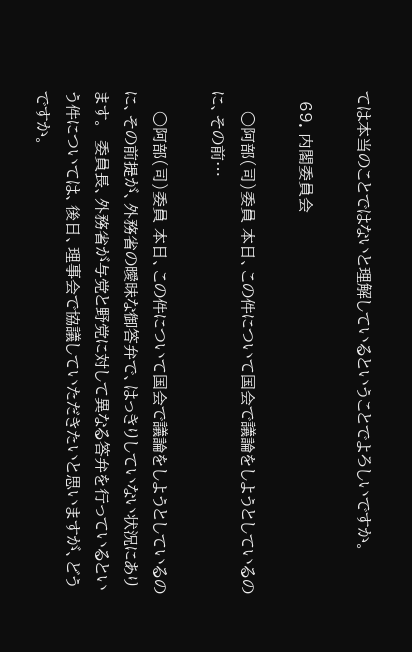ては本当のことではないと理解しているということでよろしいですか。

  69. 内閣委員会

    ○阿部(司)委員 本日、この件について国会で議論をしようとしているのに、その前…

    ○阿部(司)委員 本日、この件について国会で議論をしようとしているのに、その前提が、外務省の曖昧な御答弁で、はっきりしていない状況にあります。  委員長、外務省が与党と野党に対して異なる答弁を行っているという件については、後日、理事会で協議していただきたいと思いますが、どうですか。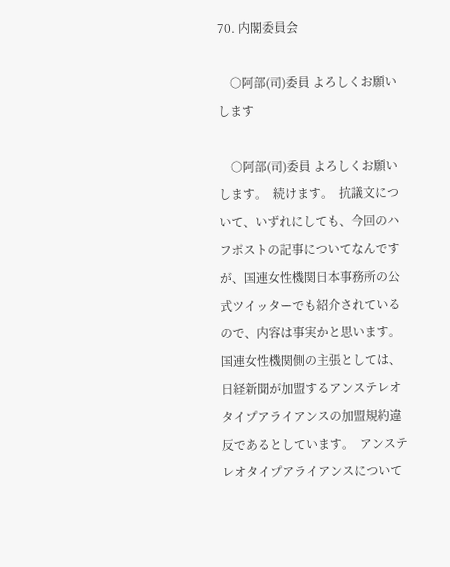70. 内閣委員会

    ○阿部(司)委員 よろしくお願いします

    ○阿部(司)委員 よろしくお願いします。  続けます。  抗議文について、いずれにしても、今回のハフポストの記事についてなんですが、国連女性機関日本事務所の公式ツイッターでも紹介されているので、内容は事実かと思います。国連女性機関側の主張としては、日経新聞が加盟するアンステレオタイプアライアンスの加盟規約違反であるとしています。  アンステレオタイプアライアンスについて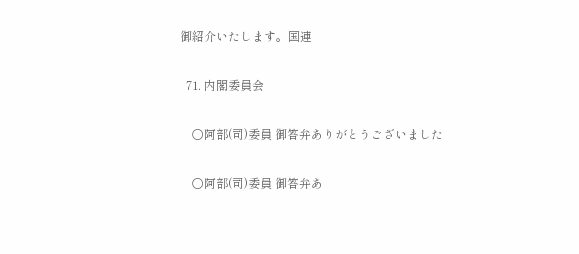御紹介いたします。国連

  71. 内閣委員会

    ○阿部(司)委員 御答弁ありがとうございました

    ○阿部(司)委員 御答弁あ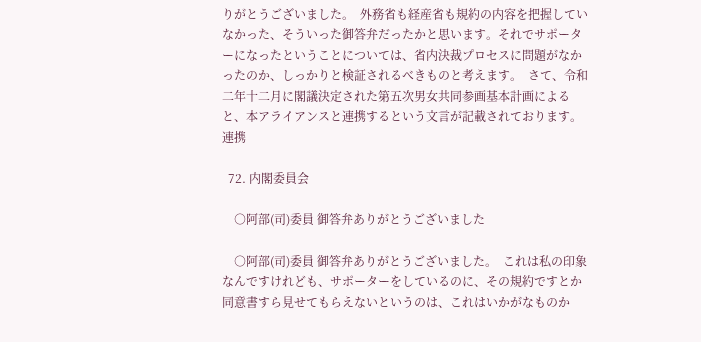りがとうございました。  外務省も経産省も規約の内容を把握していなかった、そういった御答弁だったかと思います。それでサポーターになったということについては、省内決裁プロセスに問題がなかったのか、しっかりと検証されるべきものと考えます。  さて、令和二年十二月に閣議決定された第五次男女共同参画基本計画によると、本アライアンスと連携するという文言が記載されております。連携

  72. 内閣委員会

    ○阿部(司)委員 御答弁ありがとうございました

    ○阿部(司)委員 御答弁ありがとうございました。  これは私の印象なんですけれども、サポーターをしているのに、その規約ですとか同意書すら見せてもらえないというのは、これはいかがなものか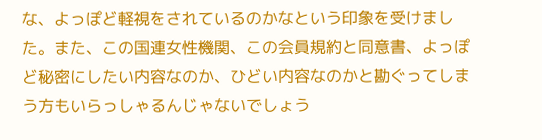な、よっぽど軽視をされているのかなという印象を受けました。また、この国連女性機関、この会員規約と同意書、よっぽど秘密にしたい内容なのか、ひどい内容なのかと勘ぐってしまう方もいらっしゃるんじゃないでしょう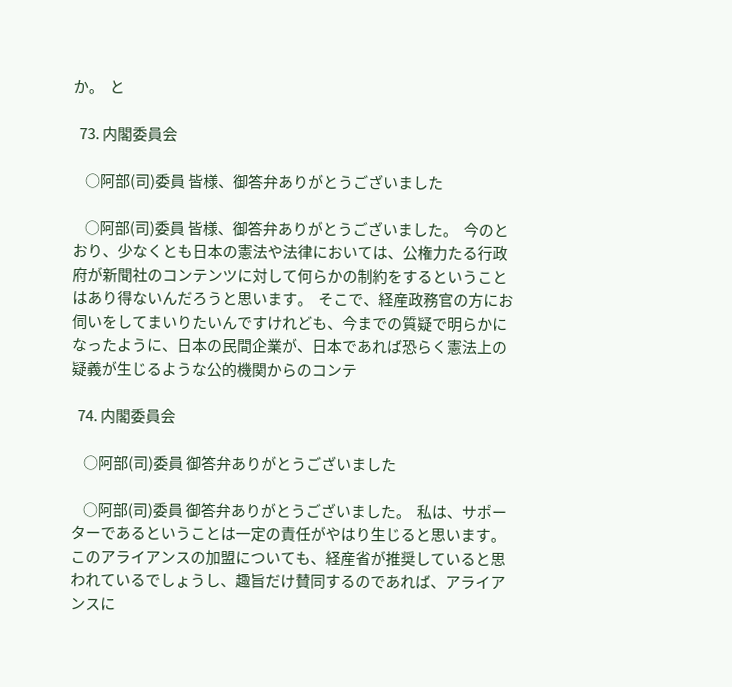か。  と

  73. 内閣委員会

    ○阿部(司)委員 皆様、御答弁ありがとうございました

    ○阿部(司)委員 皆様、御答弁ありがとうございました。  今のとおり、少なくとも日本の憲法や法律においては、公権力たる行政府が新聞社のコンテンツに対して何らかの制約をするということはあり得ないんだろうと思います。  そこで、経産政務官の方にお伺いをしてまいりたいんですけれども、今までの質疑で明らかになったように、日本の民間企業が、日本であれば恐らく憲法上の疑義が生じるような公的機関からのコンテ

  74. 内閣委員会

    ○阿部(司)委員 御答弁ありがとうございました

    ○阿部(司)委員 御答弁ありがとうございました。  私は、サポーターであるということは一定の責任がやはり生じると思います。このアライアンスの加盟についても、経産省が推奨していると思われているでしょうし、趣旨だけ賛同するのであれば、アライアンスに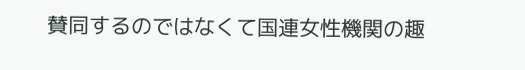賛同するのではなくて国連女性機関の趣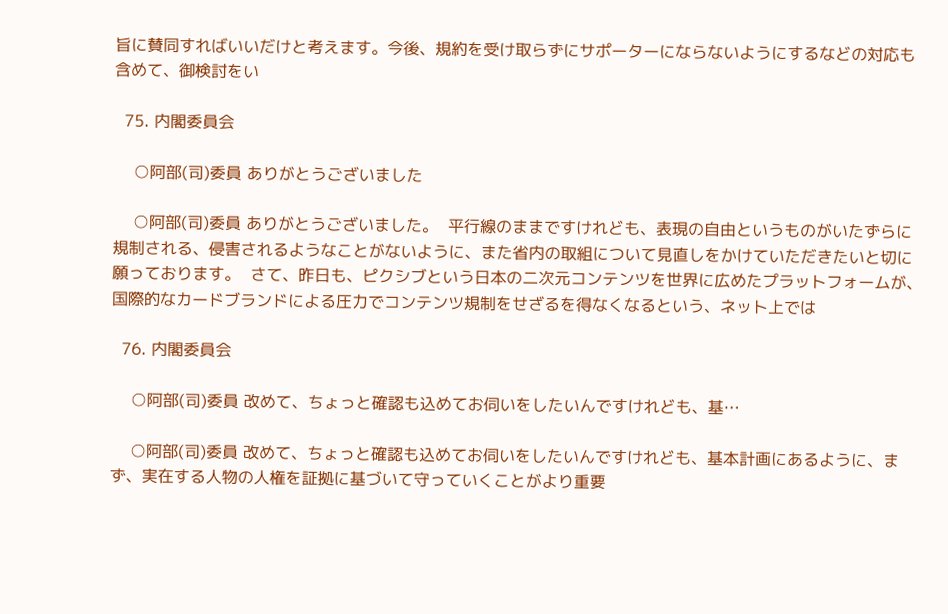旨に賛同すればいいだけと考えます。今後、規約を受け取らずにサポーターにならないようにするなどの対応も含めて、御検討をい

  75. 内閣委員会

    ○阿部(司)委員 ありがとうございました

    ○阿部(司)委員 ありがとうございました。  平行線のままですけれども、表現の自由というものがいたずらに規制される、侵害されるようなことがないように、また省内の取組について見直しをかけていただきたいと切に願っております。  さて、昨日も、ピクシブという日本の二次元コンテンツを世界に広めたプラットフォームが、国際的なカードブランドによる圧力でコンテンツ規制をせざるを得なくなるという、ネット上では

  76. 内閣委員会

    ○阿部(司)委員 改めて、ちょっと確認も込めてお伺いをしたいんですけれども、基…

    ○阿部(司)委員 改めて、ちょっと確認も込めてお伺いをしたいんですけれども、基本計画にあるように、まず、実在する人物の人権を証拠に基づいて守っていくことがより重要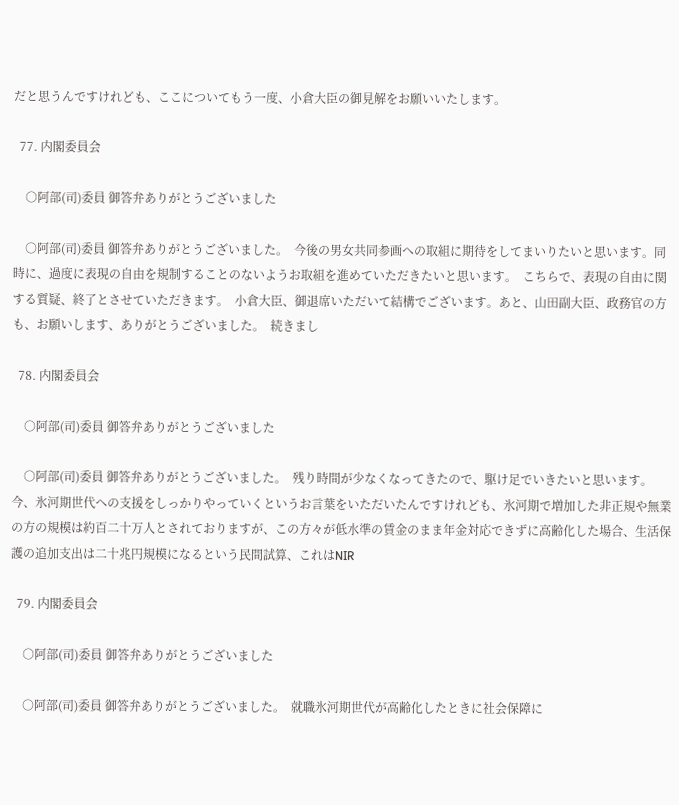だと思うんですけれども、ここについてもう一度、小倉大臣の御見解をお願いいたします。

  77. 内閣委員会

    ○阿部(司)委員 御答弁ありがとうございました

    ○阿部(司)委員 御答弁ありがとうございました。  今後の男女共同参画への取組に期待をしてまいりたいと思います。同時に、過度に表現の自由を規制することのないようお取組を進めていただきたいと思います。  こちらで、表現の自由に関する質疑、終了とさせていただきます。  小倉大臣、御退席いただいて結構でございます。あと、山田副大臣、政務官の方も、お願いします、ありがとうございました。  続きまし

  78. 内閣委員会

    ○阿部(司)委員 御答弁ありがとうございました

    ○阿部(司)委員 御答弁ありがとうございました。  残り時間が少なくなってきたので、駆け足でいきたいと思います。  今、氷河期世代への支援をしっかりやっていくというお言葉をいただいたんですけれども、氷河期で増加した非正規や無業の方の規模は約百二十万人とされておりますが、この方々が低水準の賃金のまま年金対応できずに高齢化した場合、生活保護の追加支出は二十兆円規模になるという民間試算、これはNIR

  79. 内閣委員会

    ○阿部(司)委員 御答弁ありがとうございました

    ○阿部(司)委員 御答弁ありがとうございました。  就職氷河期世代が高齢化したときに社会保障に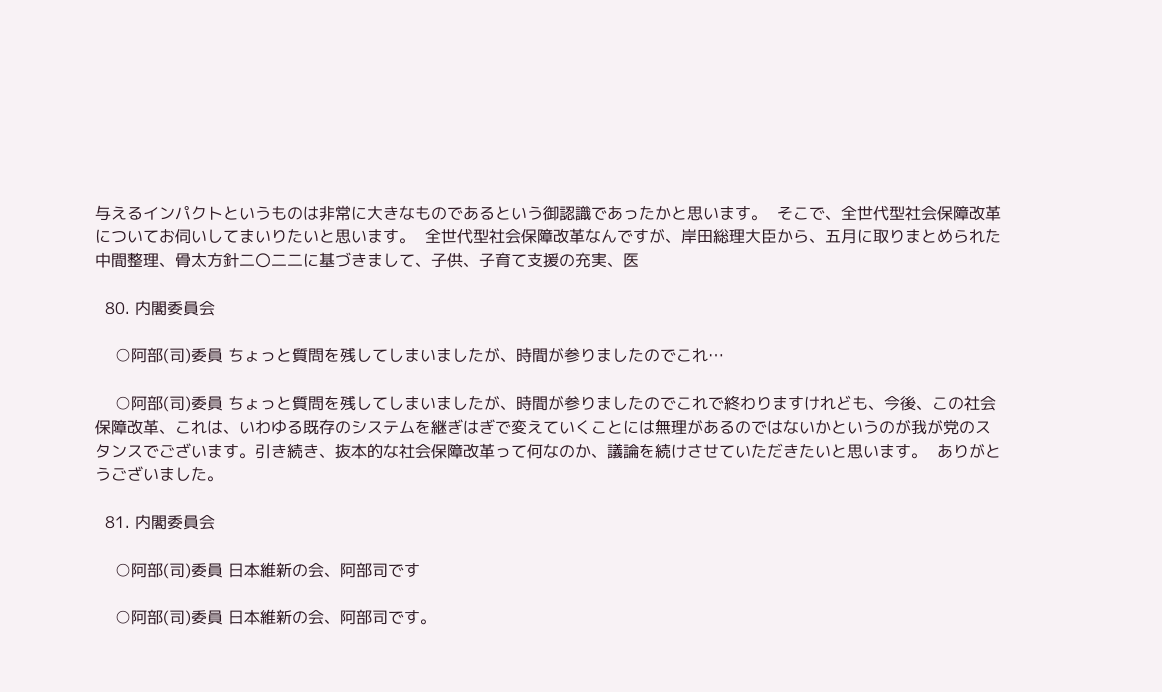与えるインパクトというものは非常に大きなものであるという御認識であったかと思います。  そこで、全世代型社会保障改革についてお伺いしてまいりたいと思います。  全世代型社会保障改革なんですが、岸田総理大臣から、五月に取りまとめられた中間整理、骨太方針二〇二二に基づきまして、子供、子育て支援の充実、医

  80. 内閣委員会

    ○阿部(司)委員 ちょっと質問を残してしまいましたが、時間が参りましたのでこれ…

    ○阿部(司)委員 ちょっと質問を残してしまいましたが、時間が参りましたのでこれで終わりますけれども、今後、この社会保障改革、これは、いわゆる既存のシステムを継ぎはぎで変えていくことには無理があるのではないかというのが我が党のスタンスでございます。引き続き、抜本的な社会保障改革って何なのか、議論を続けさせていただきたいと思います。  ありがとうございました。

  81. 内閣委員会

    ○阿部(司)委員 日本維新の会、阿部司です

    ○阿部(司)委員 日本維新の会、阿部司です。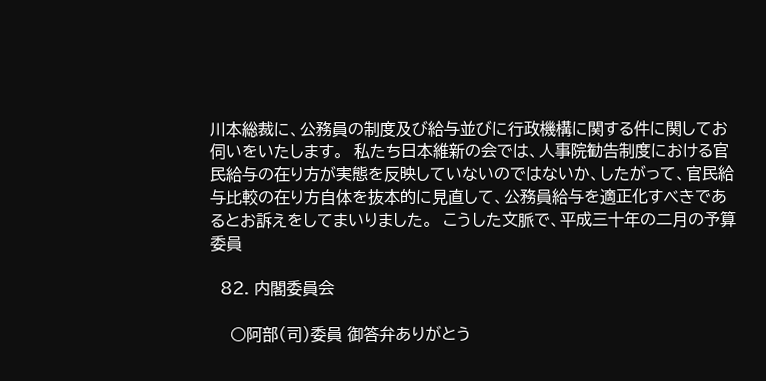川本総裁に、公務員の制度及び給与並びに行政機構に関する件に関してお伺いをいたします。  私たち日本維新の会では、人事院勧告制度における官民給与の在り方が実態を反映していないのではないか、したがって、官民給与比較の在り方自体を抜本的に見直して、公務員給与を適正化すべきであるとお訴えをしてまいりました。  こうした文脈で、平成三十年の二月の予算委員

  82. 内閣委員会

    ○阿部(司)委員 御答弁ありがとう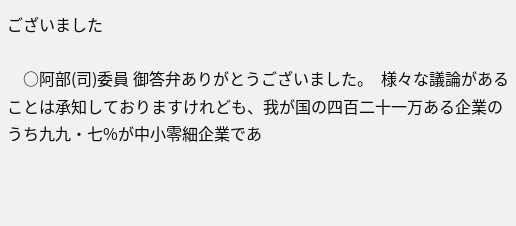ございました

    ○阿部(司)委員 御答弁ありがとうございました。  様々な議論があることは承知しておりますけれども、我が国の四百二十一万ある企業のうち九九・七%が中小零細企業であ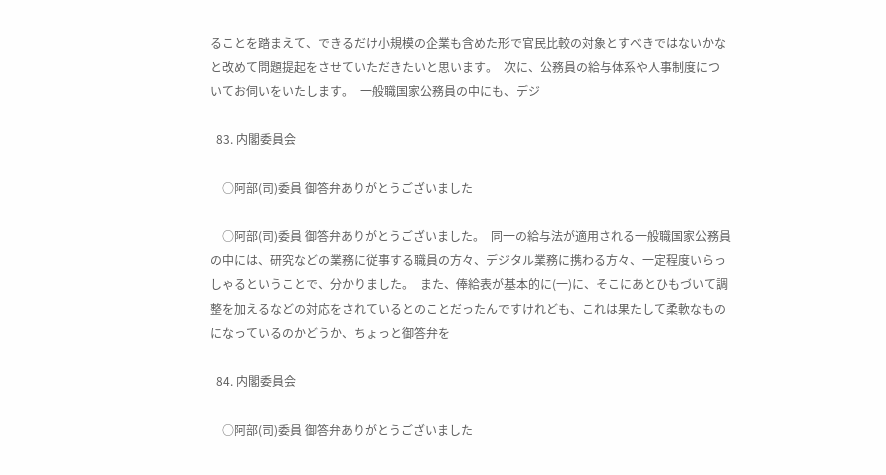ることを踏まえて、できるだけ小規模の企業も含めた形で官民比較の対象とすべきではないかなと改めて問題提起をさせていただきたいと思います。  次に、公務員の給与体系や人事制度についてお伺いをいたします。  一般職国家公務員の中にも、デジ

  83. 内閣委員会

    ○阿部(司)委員 御答弁ありがとうございました

    ○阿部(司)委員 御答弁ありがとうございました。  同一の給与法が適用される一般職国家公務員の中には、研究などの業務に従事する職員の方々、デジタル業務に携わる方々、一定程度いらっしゃるということで、分かりました。  また、俸給表が基本的に(一)に、そこにあとひもづいて調整を加えるなどの対応をされているとのことだったんですけれども、これは果たして柔軟なものになっているのかどうか、ちょっと御答弁を

  84. 内閣委員会

    ○阿部(司)委員 御答弁ありがとうございました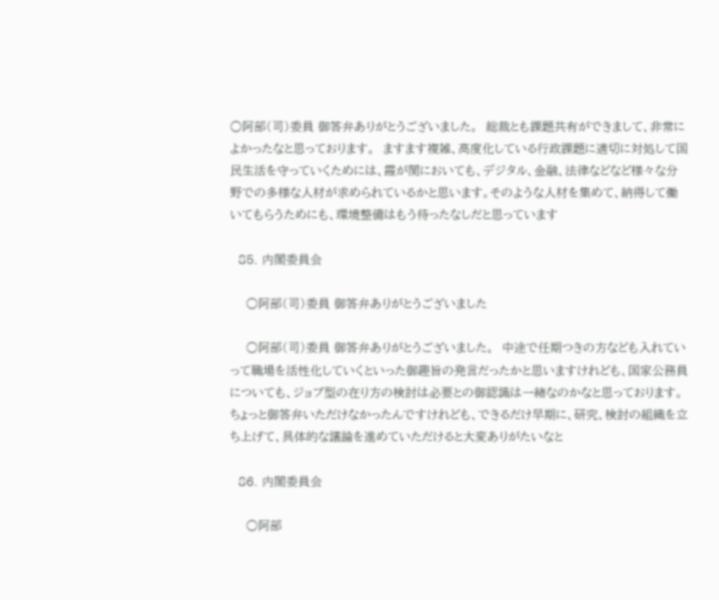○阿部(司)委員 御答弁ありがとうございました。  総裁とも課題共有ができまして、非常によかったなと思っております。  ますます複雑、高度化している行政課題に適切に対処して国民生活を守っていくためには、霞が関においても、デジタル、金融、法律などなど様々な分野での多様な人材が求められているかと思います。そのような人材を集めて、納得して働いてもらうためにも、環境整備はもう待ったなしだと思っています

  85. 内閣委員会

    ○阿部(司)委員 御答弁ありがとうございました

    ○阿部(司)委員 御答弁ありがとうございました。  中途で任期つきの方なども入れていって職場を活性化していくといった御趣旨の発言だったかと思いますけれども、国家公務員についても、ジョブ型の在り方の検討は必要との御認識は一緒なのかなと思っております。  ちょっと御答弁いただけなかったんですけれども、できるだけ早期に、研究、検討の組織を立ち上げて、具体的な議論を進めていただけると大変ありがたいなと

  86. 内閣委員会

    ○阿部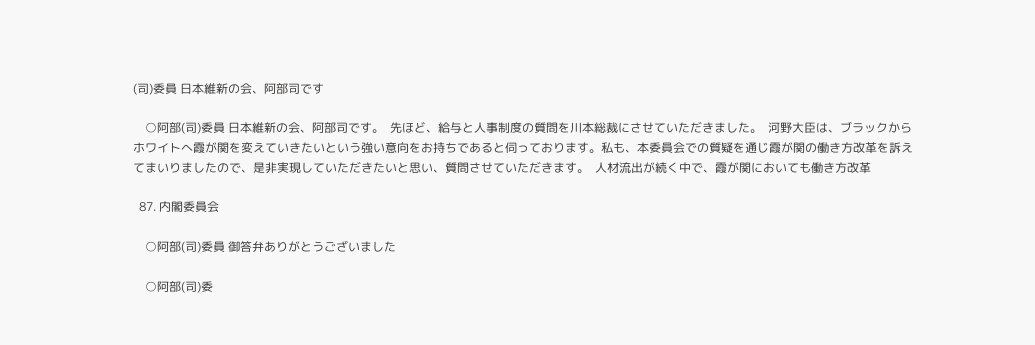(司)委員 日本維新の会、阿部司です

    ○阿部(司)委員 日本維新の会、阿部司です。  先ほど、給与と人事制度の質問を川本総裁にさせていただきました。  河野大臣は、ブラックからホワイトへ霞が関を変えていきたいという強い意向をお持ちであると伺っております。私も、本委員会での質疑を通じ霞が関の働き方改革を訴えてまいりましたので、是非実現していただきたいと思い、質問させていただきます。  人材流出が続く中で、霞が関においても働き方改革

  87. 内閣委員会

    ○阿部(司)委員 御答弁ありがとうございました

    ○阿部(司)委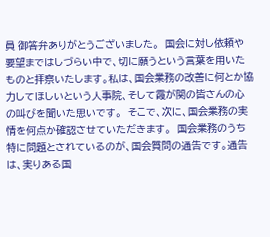員 御答弁ありがとうございました。  国会に対し依頼や要望まではしづらい中で、切に願うという言葉を用いたものと拝察いたします。私は、国会業務の改善に何とか協力してほしいという人事院、そして霞が関の皆さんの心の叫びを聞いた思いです。  そこで、次に、国会業務の実情を何点か確認させていただきます。  国会業務のうち特に問題とされているのが、国会質問の通告です。通告は、実りある国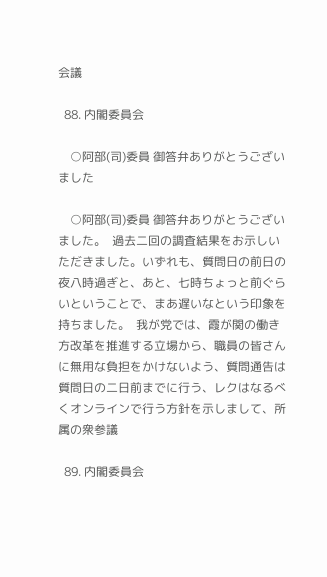会議

  88. 内閣委員会

    ○阿部(司)委員 御答弁ありがとうございました

    ○阿部(司)委員 御答弁ありがとうございました。  過去二回の調査結果をお示しいただきました。いずれも、質問日の前日の夜八時過ぎと、あと、七時ちょっと前ぐらいということで、まあ遅いなという印象を持ちました。  我が党では、霞が関の働き方改革を推進する立場から、職員の皆さんに無用な負担をかけないよう、質問通告は質問日の二日前までに行う、レクはなるべくオンラインで行う方針を示しまして、所属の衆参議

  89. 内閣委員会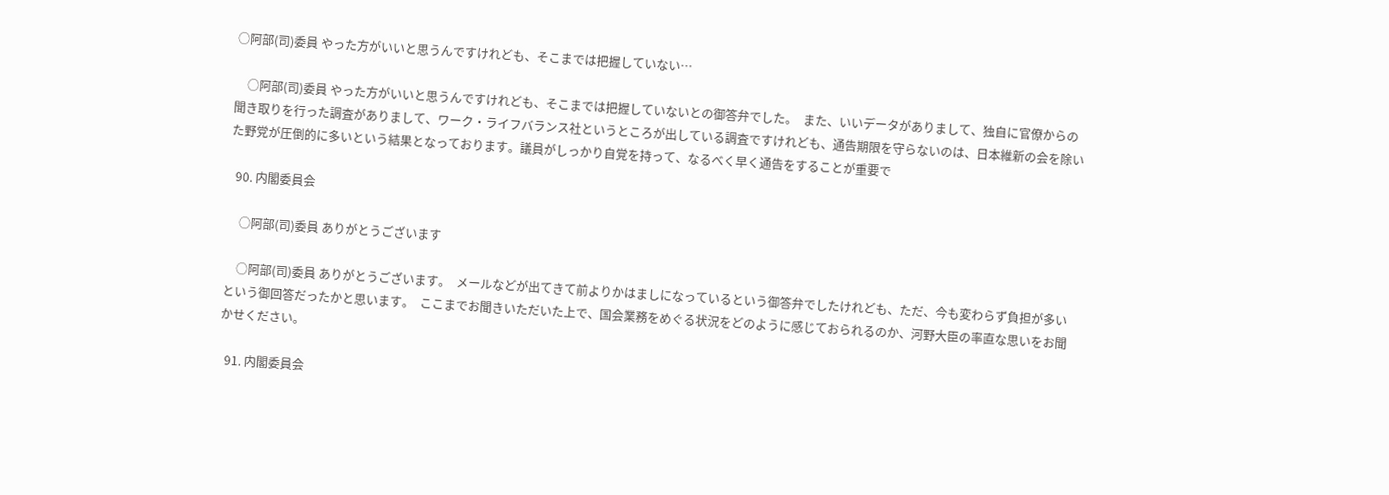○阿部(司)委員 やった方がいいと思うんですけれども、そこまでは把握していない…

    ○阿部(司)委員 やった方がいいと思うんですけれども、そこまでは把握していないとの御答弁でした。  また、いいデータがありまして、独自に官僚からの聞き取りを行った調査がありまして、ワーク・ライフバランス社というところが出している調査ですけれども、通告期限を守らないのは、日本維新の会を除いた野党が圧倒的に多いという結果となっております。議員がしっかり自覚を持って、なるべく早く通告をすることが重要で

  90. 内閣委員会

    ○阿部(司)委員 ありがとうございます

    ○阿部(司)委員 ありがとうございます。  メールなどが出てきて前よりかはましになっているという御答弁でしたけれども、ただ、今も変わらず負担が多いという御回答だったかと思います。  ここまでお聞きいただいた上で、国会業務をめぐる状況をどのように感じておられるのか、河野大臣の率直な思いをお聞かせください。

  91. 内閣委員会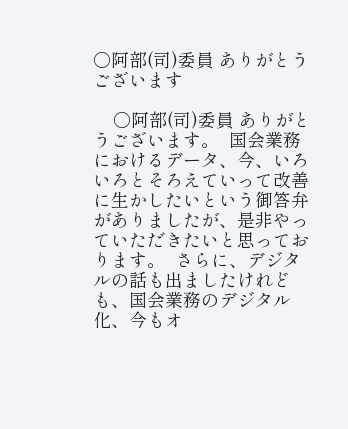○阿部(司)委員 ありがとうございます

    ○阿部(司)委員 ありがとうございます。  国会業務におけるデータ、今、いろいろとそろえていって改善に生かしたいという御答弁がありましたが、是非やっていただきたいと思っております。  さらに、デジタルの話も出ましたけれども、国会業務のデジタル化、今もオ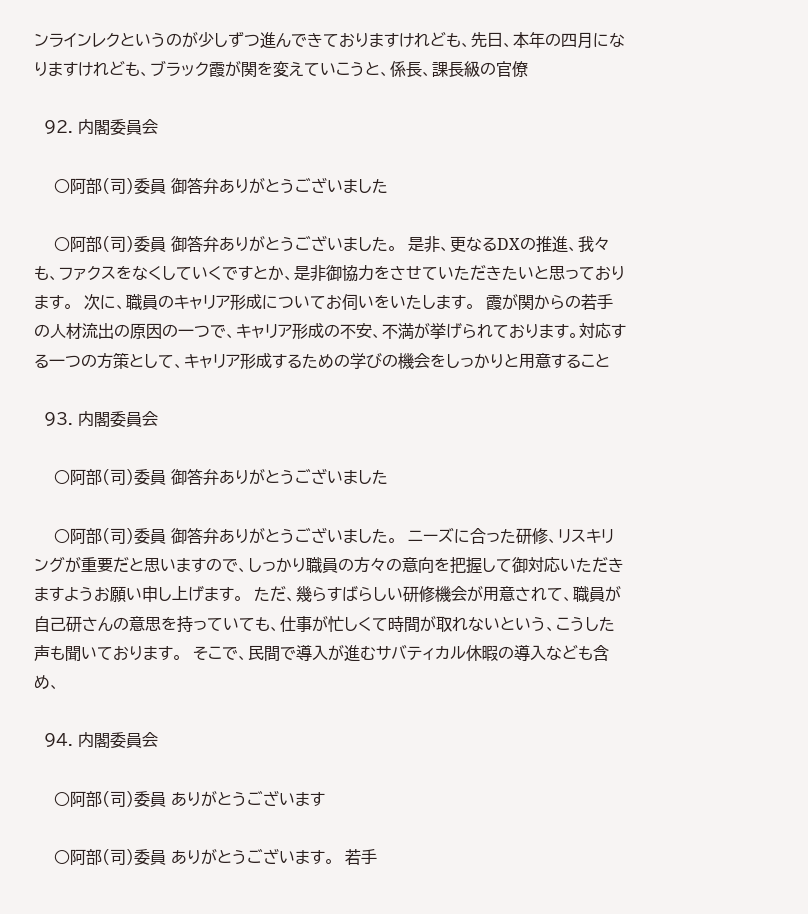ンラインレクというのが少しずつ進んできておりますけれども、先日、本年の四月になりますけれども、ブラック霞が関を変えていこうと、係長、課長級の官僚

  92. 内閣委員会

    ○阿部(司)委員 御答弁ありがとうございました

    ○阿部(司)委員 御答弁ありがとうございました。  是非、更なるDXの推進、我々も、ファクスをなくしていくですとか、是非御協力をさせていただきたいと思っております。  次に、職員のキャリア形成についてお伺いをいたします。  霞が関からの若手の人材流出の原因の一つで、キャリア形成の不安、不満が挙げられております。対応する一つの方策として、キャリア形成するための学びの機会をしっかりと用意すること

  93. 内閣委員会

    ○阿部(司)委員 御答弁ありがとうございました

    ○阿部(司)委員 御答弁ありがとうございました。  ニーズに合った研修、リスキリングが重要だと思いますので、しっかり職員の方々の意向を把握して御対応いただきますようお願い申し上げます。  ただ、幾らすばらしい研修機会が用意されて、職員が自己研さんの意思を持っていても、仕事が忙しくて時間が取れないという、こうした声も聞いております。  そこで、民間で導入が進むサバティカル休暇の導入なども含め、

  94. 内閣委員会

    ○阿部(司)委員 ありがとうございます

    ○阿部(司)委員 ありがとうございます。  若手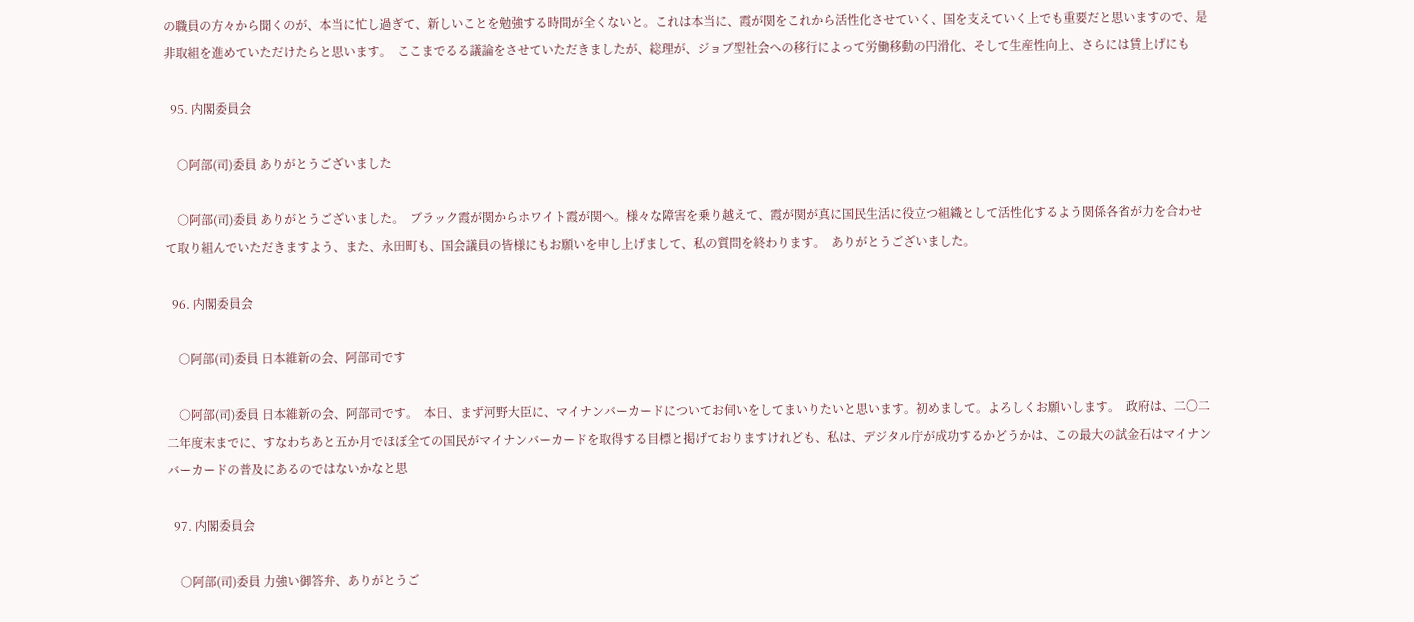の職員の方々から聞くのが、本当に忙し過ぎて、新しいことを勉強する時間が全くないと。これは本当に、霞が関をこれから活性化させていく、国を支えていく上でも重要だと思いますので、是非取組を進めていただけたらと思います。  ここまでるる議論をさせていただきましたが、総理が、ジョブ型社会への移行によって労働移動の円滑化、そして生産性向上、さらには賃上げにも

  95. 内閣委員会

    ○阿部(司)委員 ありがとうございました

    ○阿部(司)委員 ありがとうございました。  ブラック霞が関からホワイト霞が関へ。様々な障害を乗り越えて、霞が関が真に国民生活に役立つ組織として活性化するよう関係各省が力を合わせて取り組んでいただきますよう、また、永田町も、国会議員の皆様にもお願いを申し上げまして、私の質問を終わります。  ありがとうございました。

  96. 内閣委員会

    ○阿部(司)委員 日本維新の会、阿部司です

    ○阿部(司)委員 日本維新の会、阿部司です。  本日、まず河野大臣に、マイナンバーカードについてお伺いをしてまいりたいと思います。初めまして。よろしくお願いします。  政府は、二〇二二年度末までに、すなわちあと五か月でほぼ全ての国民がマイナンバーカードを取得する目標と掲げておりますけれども、私は、デジタル庁が成功するかどうかは、この最大の試金石はマイナンバーカードの普及にあるのではないかなと思

  97. 内閣委員会

    ○阿部(司)委員 力強い御答弁、ありがとうご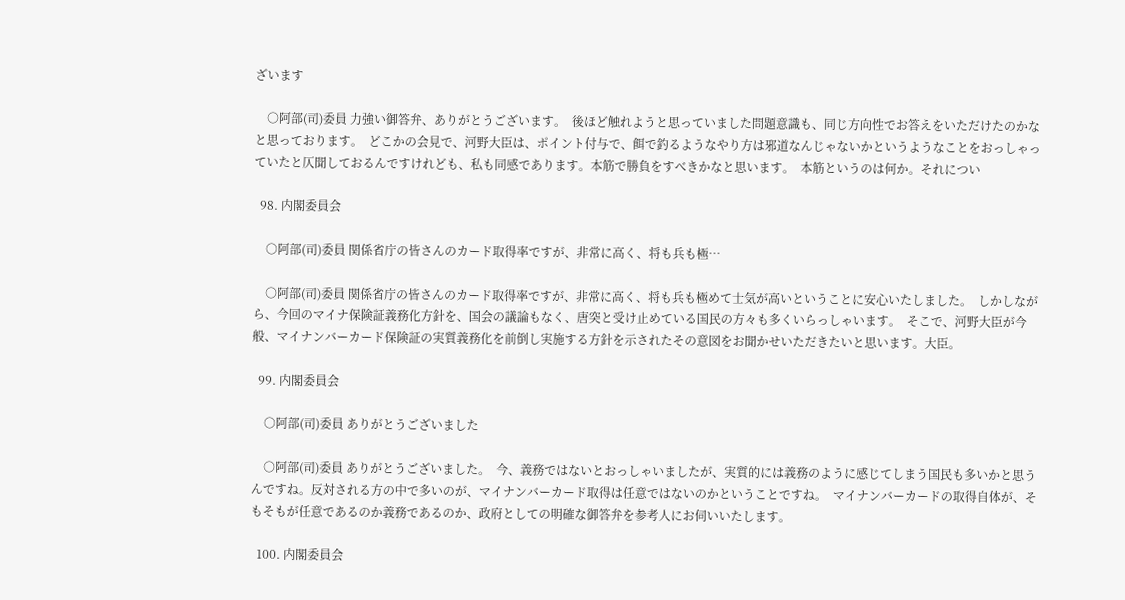ざいます

    ○阿部(司)委員 力強い御答弁、ありがとうございます。  後ほど触れようと思っていました問題意識も、同じ方向性でお答えをいただけたのかなと思っております。  どこかの会見で、河野大臣は、ポイント付与で、餌で釣るようなやり方は邪道なんじゃないかというようなことをおっしゃっていたと仄聞しておるんですけれども、私も同感であります。本筋で勝負をすべきかなと思います。  本筋というのは何か。それについ

  98. 内閣委員会

    ○阿部(司)委員 関係省庁の皆さんのカード取得率ですが、非常に高く、将も兵も極…

    ○阿部(司)委員 関係省庁の皆さんのカード取得率ですが、非常に高く、将も兵も極めて士気が高いということに安心いたしました。  しかしながら、今回のマイナ保険証義務化方針を、国会の議論もなく、唐突と受け止めている国民の方々も多くいらっしゃいます。  そこで、河野大臣が今般、マイナンバーカード保険証の実質義務化を前倒し実施する方針を示されたその意図をお聞かせいただきたいと思います。大臣。

  99. 内閣委員会

    ○阿部(司)委員 ありがとうございました

    ○阿部(司)委員 ありがとうございました。  今、義務ではないとおっしゃいましたが、実質的には義務のように感じてしまう国民も多いかと思うんですね。反対される方の中で多いのが、マイナンバーカード取得は任意ではないのかということですね。  マイナンバーカードの取得自体が、そもそもが任意であるのか義務であるのか、政府としての明確な御答弁を参考人にお伺いいたします。

  100. 内閣委員会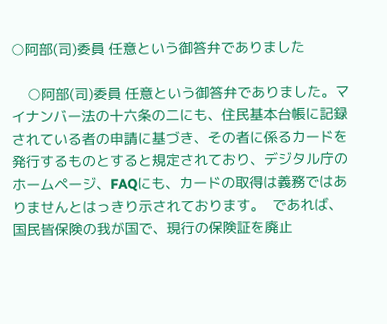○阿部(司)委員 任意という御答弁でありました

    ○阿部(司)委員 任意という御答弁でありました。マイナンバー法の十六条の二にも、住民基本台帳に記録されている者の申請に基づき、その者に係るカードを発行するものとすると規定されており、デジタル庁のホームページ、FAQにも、カードの取得は義務ではありませんとはっきり示されております。  であれば、国民皆保険の我が国で、現行の保険証を廃止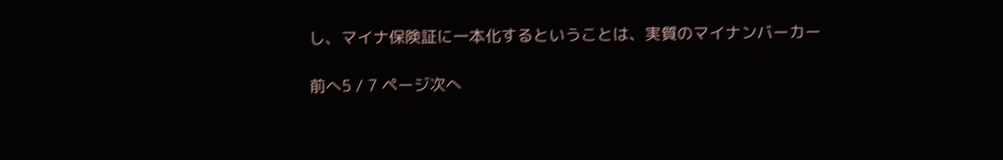し、マイナ保険証に一本化するということは、実質のマイナンバーカー

前へ5 / 7 ページ次へ